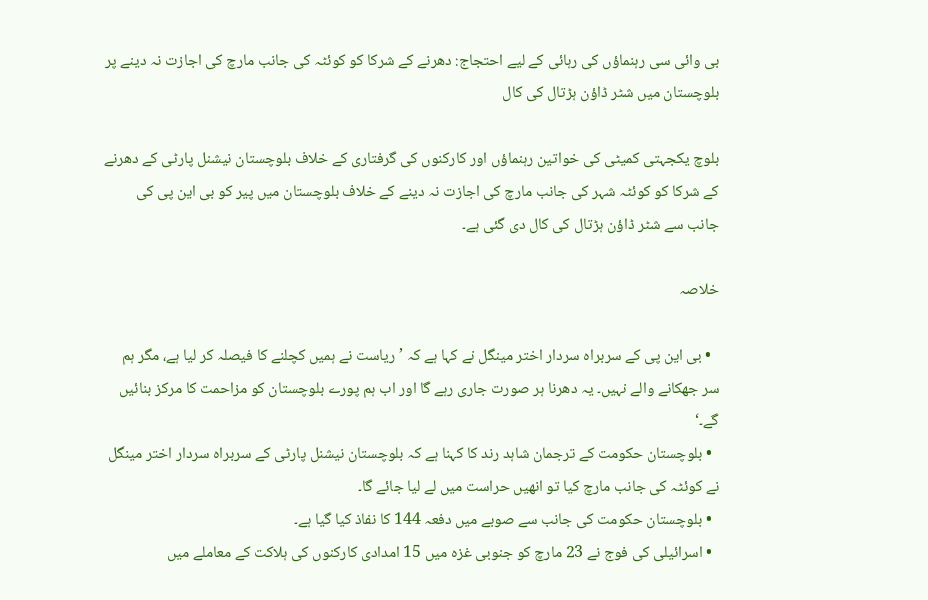بی وائی سی رہنماؤں کی رہائی کے لیے احتجاج: دھرنے کے شرکا کو کوئٹہ کی جانب مارچ کی اجازت نہ دینے پر بلوچستان میں شٹر ڈاؤن ہڑتال کی کال

بلوچ یکجہتی کمیٹی کی خواتین رہنماؤں اور کارکنوں کی گرفتاری کے خلاف بلوچستان نیشنل پارٹی کے دھرنے کے شرکا کو کوئٹہ شہر کی جانب مارچ کی اجازت نہ دینے کے خلاف بلوچستان میں پیر کو بی این پی کی جانب سے شٹر ڈاؤن ہڑتال کی کال دی گئی ہے۔

خلاصہ

  • بی این پی کے سربراہ سردار اختر مینگل نے کہا ہے کہ ’ریاست نے ہمیں کچلنے کا فیصلہ کر لیا ہے، مگر ہم سر جھکانے والے نہیں۔ یہ دھرنا ہر صورت جاری رہے گا اور اب ہم پورے بلوچستان کو مزاحمت کا مرکز بنائیں گے۔‘
  • بلوچستان حکومت کے ترجمان شاہد رند کا کہنا ہے کہ بلوچستان نیشنل پارٹی کے سربراہ سردار اختر مینگل نے کوئٹہ کی جانب مارچ کیا تو انھیں حراست میں لے لیا جائے گا۔
  • بلوچستان حکومت کی جانب سے صوبے میں دفعہ 144 کا نفاذ کیا گیا ہے۔
  • اسرائیلی کی فوج نے 23 مارچ کو جنوبی غزہ میں 15 امدادی کارکنوں کی ہلاکت کے معاملے میں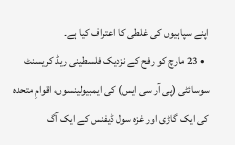اپنے سپاہیوں کی غلطی کا اعتراف کیا ہے۔
  • 23 مارچ کو رفح کے نزدیک فلسطینی ریڈ کریسنٹ سوسائٹی (پی آر سی ایس) کی ایمبیولینسوں، اقوامِ متحدہ کی ایک گاڑی اور غزہ سول ڈیفنس کے ایک آگ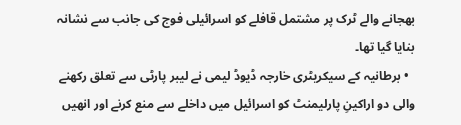بھجانے والے ٹرک پر مشتمل قافلے کو اسرائیلی فوج کی جانب سے نشانہ بنایا گیا تھا۔
  • برطانیہ کے سیکریٹری خارجہ ڈیوڈ لیمی نے لیبر پارٹی سے تعلق رکھنے والی دو اراکینِ پارلیمنٹ کو اسرائیل میں داخلے سے منع کرنے اور انھیں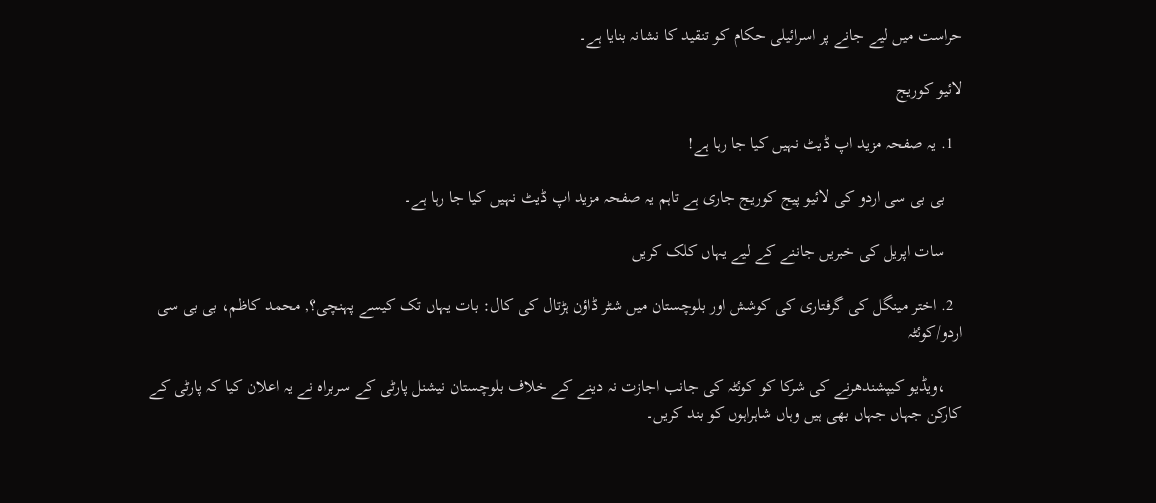حراست میں لیے جانے پر اسرائیلی حکام کو تنقید کا نشانہ بنایا ہے۔

لائیو کوریج

  1. یہ صفحہ مزید اپ ڈیٹ نہیں کیا جا رہا ہے!

    بی بی سی اردو کی لائیو پیج کوریج جاری ہے تاہم یہ صفحہ مزید اپ ڈیٹ نہیں کیا جا رہا ہے۔

    سات اپریل کی خبریں جاننے کے لیے یہاں کلک کریں

  2. اختر مینگل کی گرفتاری کی کوشش اور بلوچستان میں شٹر ڈاؤن ہڑتال کی کال: بات یہاں تک کیسے پہنچی؟, محمد کاظم، بی بی سی اردو/کوئٹہ

    ،ویڈیو کیپشندھرنے کی شرکا کو کوئٹہ کی جانب اجازت نہ دینے کے خلاف بلوچستان نیشنل پارٹی کے سربراہ نے یہ اعلان کیا کہ پارٹی کے کارکن جہاں جہاں بھی ہیں وہاں شاہراہوں کو بند کریں۔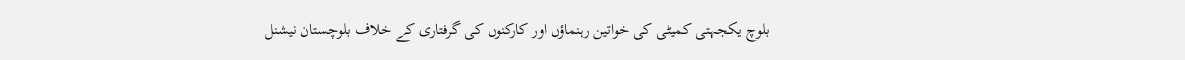بلوچ یکجہتی کمیٹی کی خواتین رہنماؤں اور کارکنوں کی گرفتاری کے خلاف بلوچستان نیشنل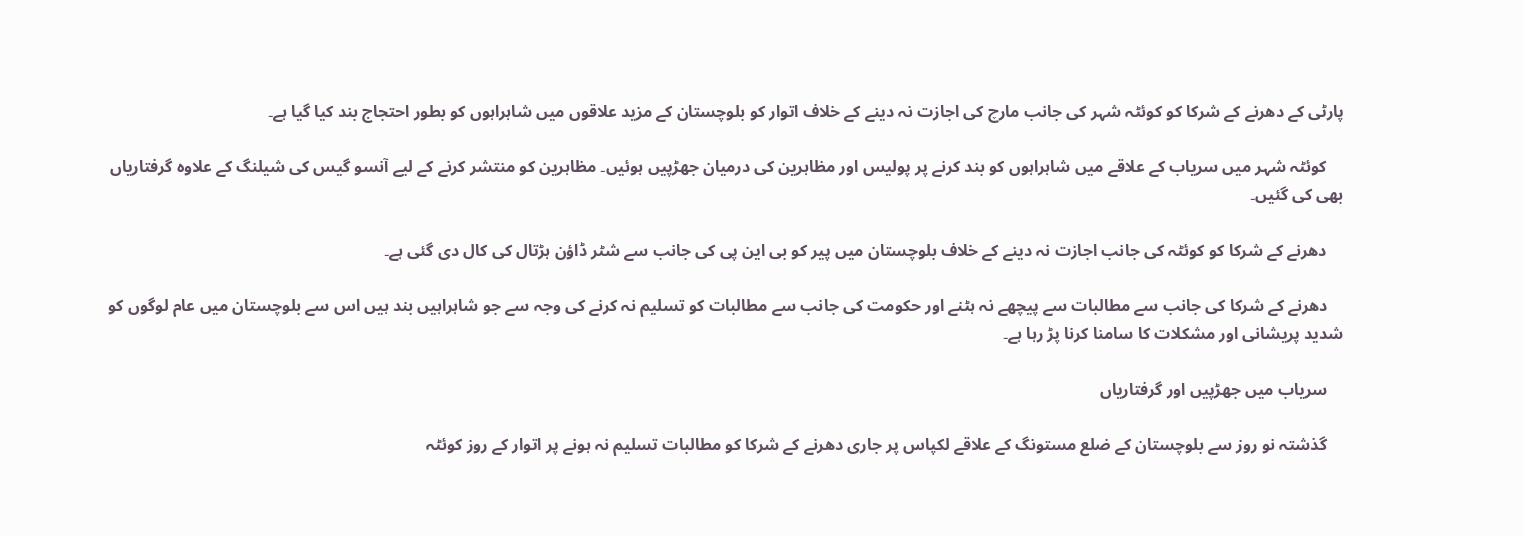پارٹی کے دھرنے کے شرکا کو کوئٹہ شہر کی جانب مارچ کی اجازت نہ دینے کے خلاف اتوار کو بلوچستان کے مزید علاقوں میں شاہراہوں کو بطور احتجاج بند کیا گیا ہے۔

    کوئٹہ شہر میں سریاب کے علاقے میں شاہراہوں کو بند کرنے پر پولیس اور مظاہرین کی درمیان جھڑپیں ہوئیں۔ مظاہرین کو منتشر کرنے کے لیے آنسو گیس کی شیلنگ کے علاوہ گرفتاریاں بھی کی گئیں۔

    دھرنے کے شرکا کو کوئٹہ کی جانب اجازت نہ دینے کے خلاف بلوچستان میں پیر کو بی این پی کی جانب سے شٹر ڈاؤن ہڑتال کی کال دی گئی ہے۔

    دھرنے کے شرکا کی جانب سے مطالبات سے پیچھے نہ ہٹنے اور حکومت کی جانب سے مطالبات کو تسلیم نہ کرنے کی وجہ سے جو شاہراہیں بند ہیں اس سے بلوچستان میں عام لوگوں کو شدید پریشانی اور مشکلات کا سامنا کرنا پڑ رہا ہے۔

    سریاب میں جھڑپیں اور گرفتاریاں

    گذشتہ نو روز سے بلوچستان کے ضلع مستونگ کے علاقے لکپاس پر جاری دھرنے کے شرکا کو مطالبات تسلیم نہ ہونے پر اتوار کے روز کوئٹہ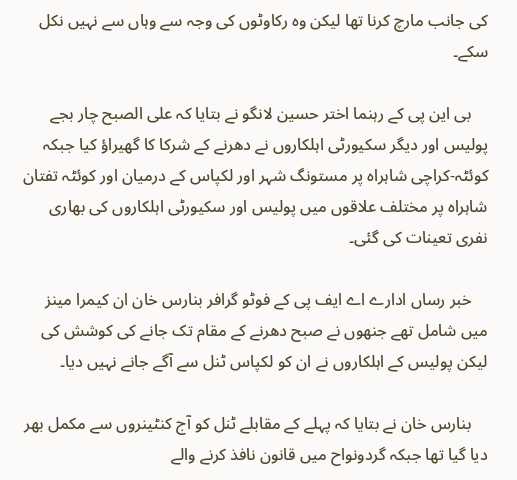کی جانب مارچ کرنا تھا لیکن وہ رکاوٹوں کی وجہ سے وہاں سے نہیں نکل سکے۔

    بی این پی کے رہنما اختر حسین لانگو نے بتایا کہ علی الصبح چار بجے پولیس اور دیگر سکیورٹی اہلکاروں نے دھرنے کے شرکا کا گھیراؤ کیا جبکہ کوئٹہ-کراچی شاہراہ پر مستونگ شہر اور لکپاس کے درمیان اور کوئٹہ تفتان شاہراہ پر مختلف علاقوں میں پولیس اور سکیورٹی اہلکاروں کی بھاری نفری تعینات کی گئی۔

    خبر رساں ادارے اے ایف پی کے فوٹو گرافر بنارس خان ان کیمرا مینز میں شامل تھے جنھوں نے صبح دھرنے کے مقام تک جانے کی کوشش کی لیکن پولیس کے اہلکاروں نے ان کو لکپاس ٹنل سے آگے جانے نہیں دیا۔

    بنارس خان نے بتایا کہ پہلے کے مقابلے ٹنل کو آج کنٹینروں سے مکمل بھر دیا گیا تھا جبکہ گردونواح میں قانون نافذ کرنے والے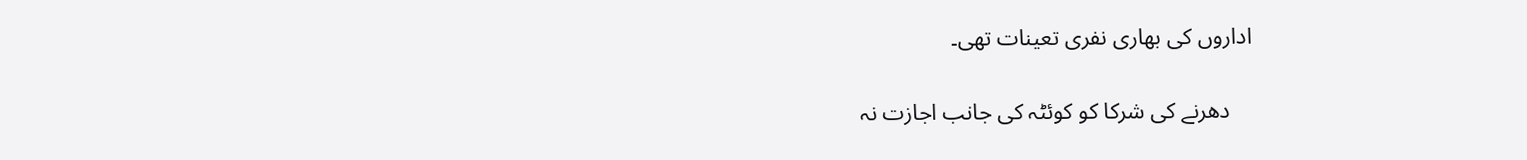اداروں کی بھاری نفری تعینات تھی۔

    دھرنے کی شرکا کو کوئٹہ کی جانب اجازت نہ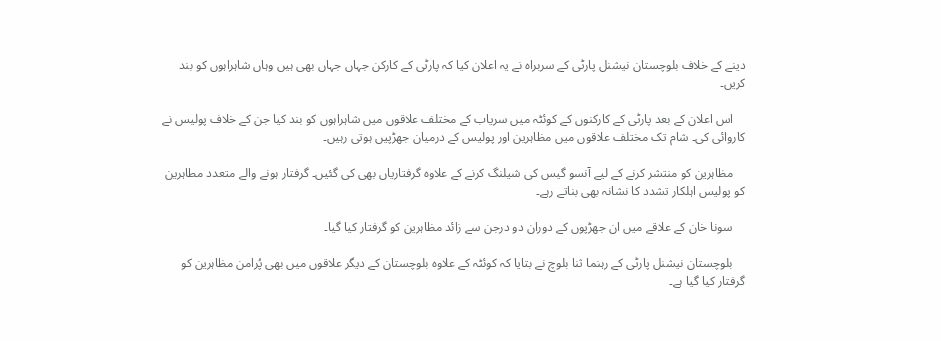دینے کے خلاف بلوچستان نیشنل پارٹی کے سربراہ نے یہ اعلان کیا کہ پارٹی کے کارکن جہاں جہاں بھی ہیں وہاں شاہراہوں کو بند کریں۔

    اس اعلان کے بعد پارٹی کے کارکنوں کے کوئٹہ میں سریاب کے مختلف علاقوں میں شاہراہوں کو بند کیا جن کے خلاف پولیس نے کاروائی کی۔ شام تک مختلف علاقوں میں مظاہرین اور پولیس کے درمیان جھڑپیں ہوتی رہیں۔

    مظاہرین کو منتشر کرنے کے لیے آنسو گیس کی شیلنگ کرنے کے علاوہ گرفتاریاں بھی کی گئیں۔ گرفتار ہونے والے متعدد مطاہرین کو پولیس اہلکار تشدد کا نشانہ بھی بناتے رہے۔

    سونا خان کے علاقے میں ان جھڑپوں کے دوران دو درجن سے زائد مظاہرین کو گرفتار کیا گیا۔

    بلوچستان نیشنل پارٹی کے رہنما ثنا بلوچ نے بتایا کہ کوئٹہ کے علاوہ بلوچستان کے دیگر علاقوں میں بھی پُرامن مظاہرین کو گرفتار کیا گیا ہے۔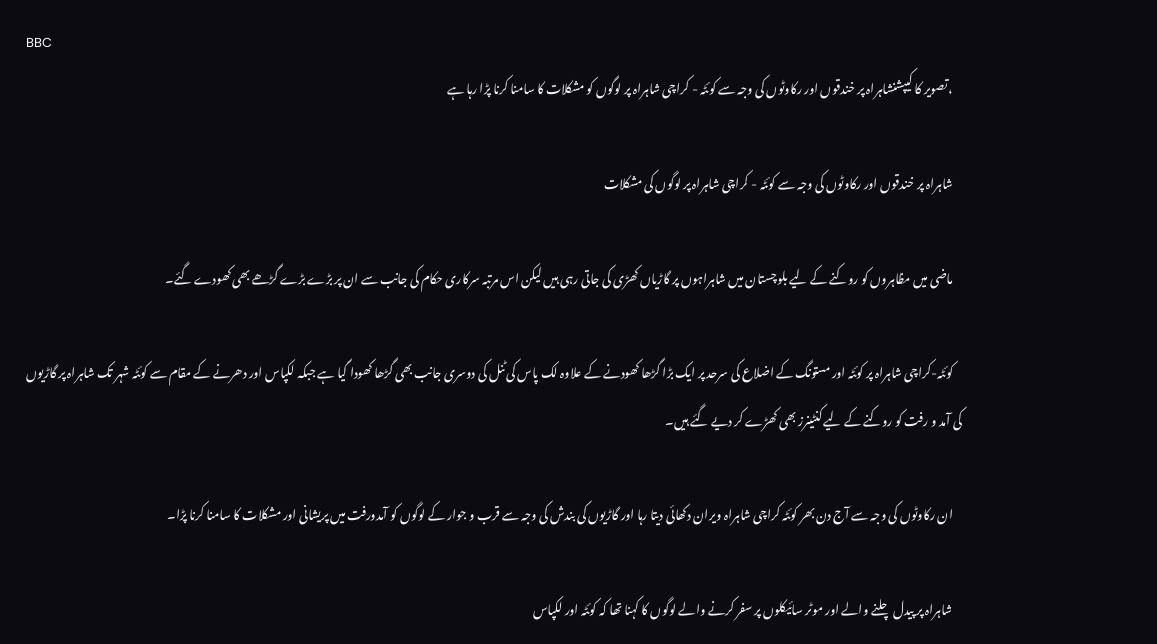BBC
    ،تصویر کا کیپشنشاہراہ پر خندقوں اور رکاوٹوں کی وجہ سے کوئٹہ - کراچی شاہراہ پر لوگوں کو مشکلات کا سامنا کرنا پڑا رہا ہے

    شاہراہ پر خندقوں اور رکاوٹوں کی وجہ سے کوئٹہ - کراچی شاہراہ پر لوگوں کی مشکلات

    ماضی میں مظاہروں کو روکنے کے لیے بلوچستان میں شاہراہوں پر گاڑیاں کھڑی کی جاتی رہی ہیں لیکن اس مرتبہ سرکاری حکام کی جانب سے ان پر بڑے بڑے گڑھے بھی کھودے گئے۔

    کوئٹہ-کراچی شاہراہ پر کوئٹہ اور مستونگ کے اضلاع کی سرحد پر ایک بڑا گڑھا کھودنے کے علاوہ لک پاس کی ٹنل کی دوسری جانب بھی گڑھا کھودا گیا ہے جبکہ لکپاس اور دھرنے کے مقام سے کوئٹہ شہر تک شاہراہ پر گاڑیوں کی آمد و رفت کو روکنے کے لیے کنٹینرز بھی کھڑے کر دیے گئے ہیں۔

    ان رکاوٹوں کی وجہ سے آج دن بھر کوئٹہ کراچی شاہراہ ویران دکھائی دیتا رہا اور گاڑیوں کی بندش کی وجہ سے قرب و جوار کے لوگوں کو آمدورفت میں پریشانی اور مشکلات کا سامنا کرنا پڑا۔

    شاہراہ پر پیدل چلنے والے اور موٹر سائیکلوں پر سفر کرنے والے لوگوں کا کہنا تھا کہ کوئٹہ اور لکپاس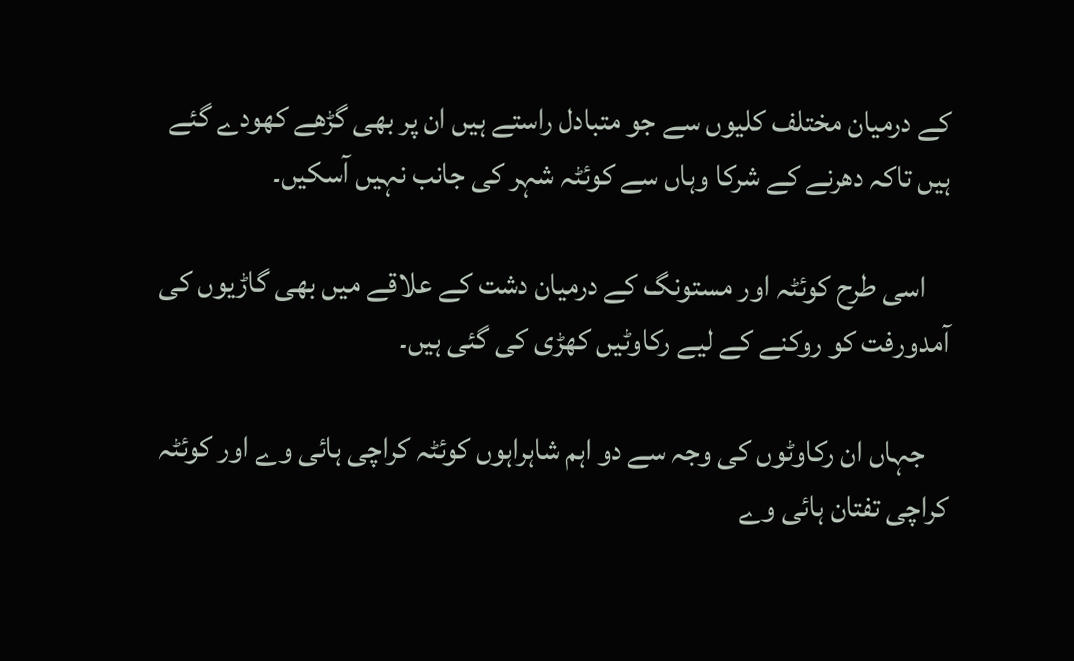کے درمیان مختلف کلیوں سے جو متبادل راستے ہیں ان پر بھی گڑھے کھودے گئے ہیں تاکہ دھرنے کے شرکا وہاں سے کوئٹہ شہر کی جانب نہیں آسکیں۔

    اسی طرح کوئٹہ اور مستونگ کے درمیان دشت کے علاقے میں بھی گاڑیوں کی آمدورفت کو روکنے کے لیے رکاوٹیں کھڑی کی گئی ہیں۔

    جہاں ان رکاوٹوں کی وجہ سے دو اہم شاہراہوں کوئٹہ کراچی ہائی وے اور کوئٹہ کراچی تفتان ہائی وے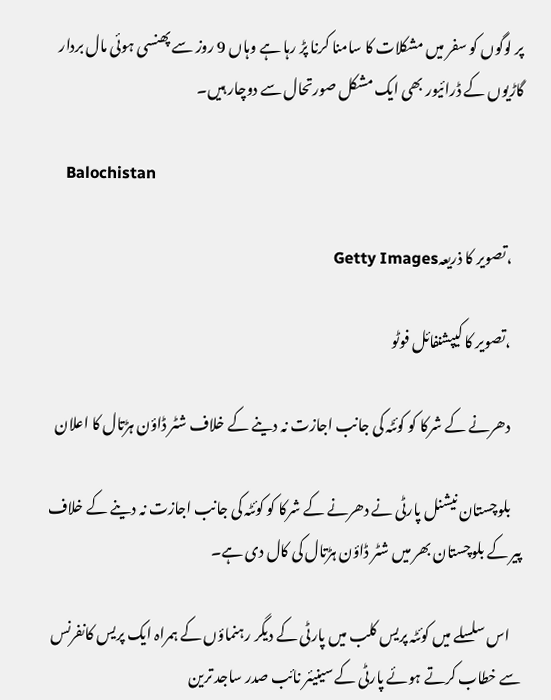پر لوگوں کو سفر میں مشکلات کا سامنا کرنا پڑ رہا ہے وہاں 9 روز سے پھنسی ہوئی مال بردار گاڑیوں کے ڈرائیور بھی ایک مشکل صورتحال سے دوچار ہیں۔

    Balochistan

    ،تصویر کا ذریعہGetty Images

    ،تصویر کا کیپشنفائل فوٹو

    دھرنے کے شرکا کو کوئٹہ کی جانب اجازت نہ دینے کے خلاف شٹر ڈاؤن ہڑتال کا اعلان

    بلوچستان نیشنل پارٹی نے دھرنے کے شرکا کو کوئٹہ کی جانب اجازت نہ دینے کے خلاف پیر کے بلوچستان بھر میں شٹر ڈاؤن ہڑتال کی کال دی ہے۔

    اس سلسلے میں کوئٹہ پریس کلب میں پارٹی کے دیگر رہنماؤں کے ہمراہ ایک پریس کانفرنس سے خطاب کرتے ہوئے پارٹی کے سینیئر نائب صدر ساجد ترین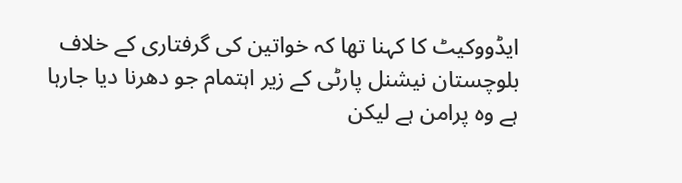ایڈووکیٹ کا کہنا تھا کہ خواتین کی گرفتاری کے خلاف بلوچستان نیشنل پارٹی کے زیر اہتمام جو دھرنا دیا جارہا ہے وہ پرامن ہے لیکن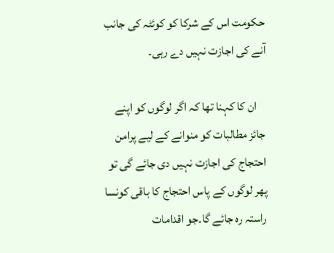حکومت اس کے شرکا کو کوئٹہ کی جانب آنے کی اجازت نہیں دے رہی۔

    ان کا کہنا تھا کہ اگر لوگوں کو اپنے جائز مطالبات کو منوانے کے لیے پرامن احتجاج کی اجازت نہیں دی جائے گی تو پھر لوگوں کے پاس احتجاج کا باقی کونسا راستہ رہ جائے گا۔جو اقدامات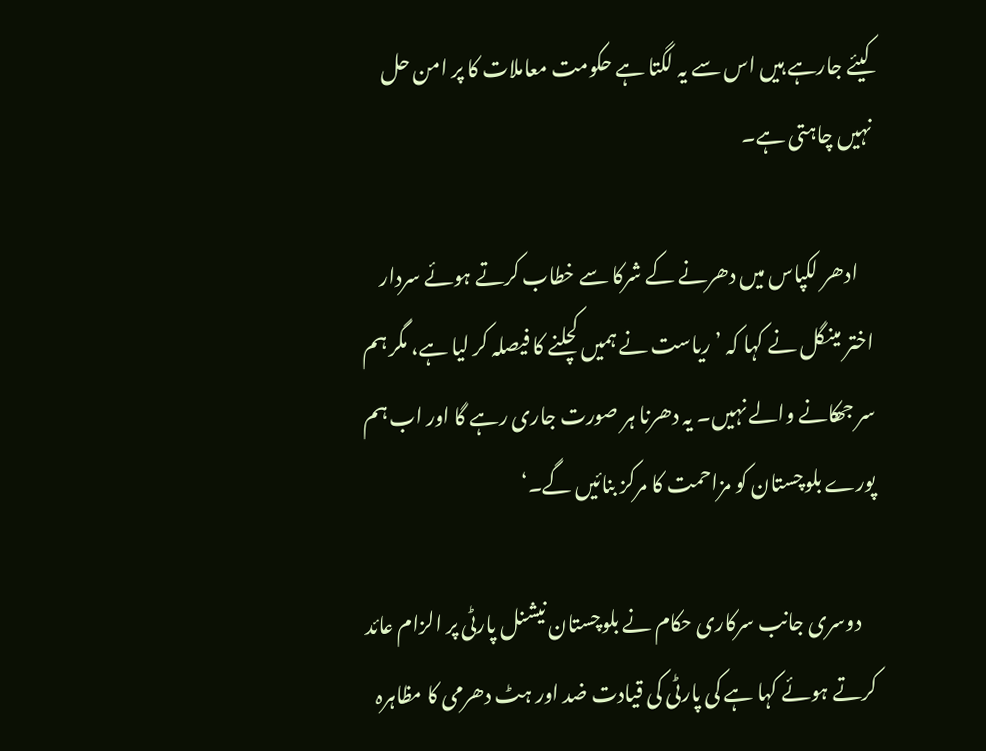کیئے جارہے ہیں اس سے یہ لگتا ہے حکومت معاملات کا پر امن حل نہیں چاہتی ہے۔

    ادھر لکپاس میں دھرنے کے شرکا سے خطاب کرتے ہوئے سردار اختر مینگل نے کہا کہ ’ریاست نے ہمیں کچلنے کا فیصلہ کر لیا ہے، مگر ہم سر جھکانے والے نہیں۔ یہ دھرنا ہر صورت جاری رہے گا اور اب ہم پورے بلوچستان کو مزاحمت کا مرکز بنائیں گے۔‘

    دوسری جانب سرکاری حکام نے بلوچستان نیشنل پارٹی پر الزام عائد کرتے ہوئے کہا ہے کی پارٹی کی قیادت ضد اور ہٹ دھرمی کا مظاہرہ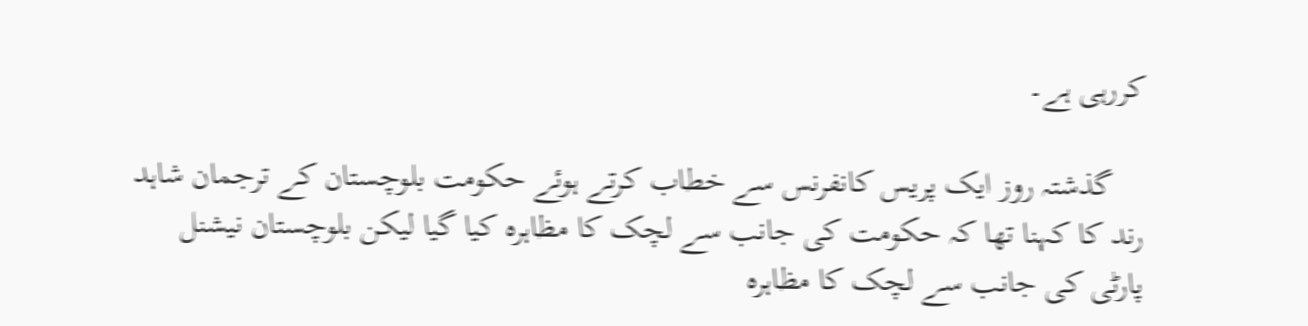کررہی ہے۔

    گذشتہ روز ایک پریس کانفرنس سے خطاب کرتے ہوئے حکومت بلوچستان کے ترجمان شاہد رند کا کہنا تھا کہ حکومت کی جانب سے لچک کا مظاہرہ کیا گیا لیکن بلوچستان نیشنل پارٹی کی جانب سے لچک کا مظاہرہ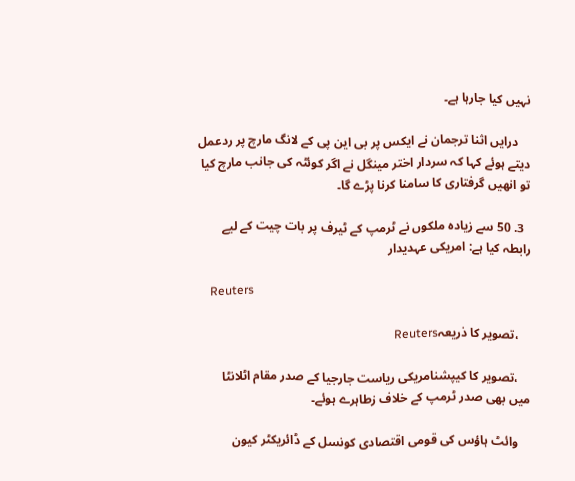نہیں کیا جارہا ہے۔

    درایں اثنا ترجمان نے ایکس پر بی این پی کے لانگ مارچ پر ردعمل دیتے ہوئے کہا کہ سردار اختر مینگل نے اگر کوئٹہ کی جانب مارچ کیا تو انھیں گرفتاری کا سامنا کرنا پڑے گا۔

  3. 50 سے زیادہ ملکوں نے ٹرمپ کے ٹیرف پر بات چیت کے لیے رابطہ کیا ہے: امریکی عہدیدار

    Reuters

    ،تصویر کا ذریعہReuters

    ،تصویر کا کیپشنامریکی ریاست جارجیا کے صدر مقام اٹلانٹا میں بھی صدر ٹرمپ کے خلاف زطاہرے ہوئے۔

    وائٹ ہاؤس کی قومی اقتصادی کونسل کے ڈائریکٹر کیون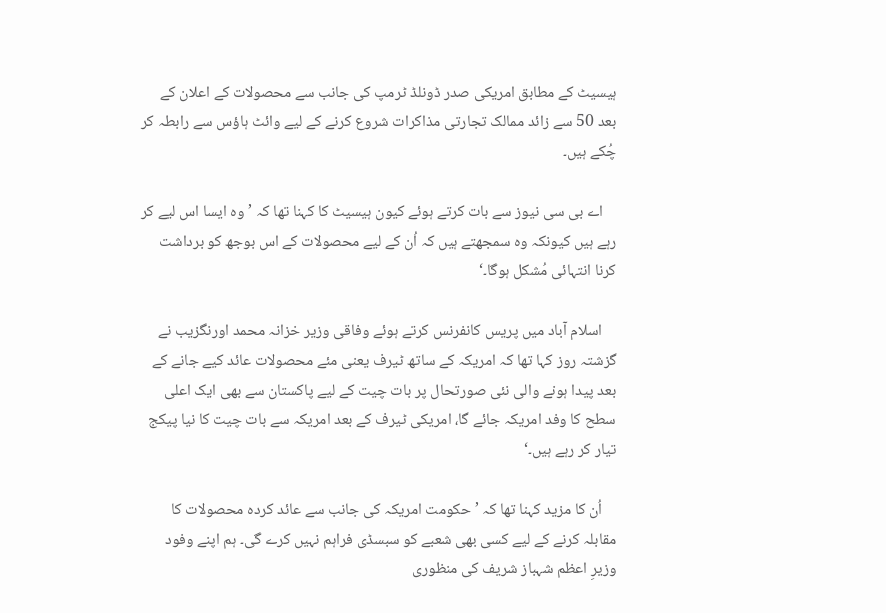ہیسیٹ کے مطابق امریکی صدر ڈونلڈ ٹرمپ کی جانب سے محصولات کے اعلان کے بعد 50 سے زائد ممالک تجارتی مذاکرات شروع کرنے کے لیے وائٹ ہاؤس سے رابطہ کر چُکے ہیں۔

    اے بی سی نیوز سے بات کرتے ہوئے کیون ہیسیٹ کا کہنا تھا کہ ’وہ ایسا اس لیے کر رہے ہیں کیونکہ وہ سمجھتے ہیں کہ اُن کے لیے محصولات کے اس بوجھ کو برداشت کرنا انتہائی مُشکل ہوگا۔‘

    اسلام آباد میں پریس کانفرنس کرتے ہوئے وفاقی وزیر خزانہ محمد اورنگزیب نے گزشتہ روز کہا تھا کہ امریکہ کے ساتھ ٹیرف یعنی مئے محصولات عائد کیے جانے کے بعد پیدا ہونے والی نئی صورتحال پر بات چیت کے لیے پاکستان سے بھی ایک اعلی سطح کا وفد امریکہ جائے گا، امریکی ٹیرف کے بعد امریکہ سے بات چیت کا نیا پیکج تیار کر رہے ہیں۔‘

    اُن کا مزید کہنا تھا کہ ’حکومت امریکہ کی جانب سے عائد کردہ محصولات کا مقابلہ کرنے کے لیے کسی بھی شعبے کو سبسڈی فراہم نہیں کرے گی۔ ہم اپنے وفود وزیرِ اعظم شہباز شریف کی منظوری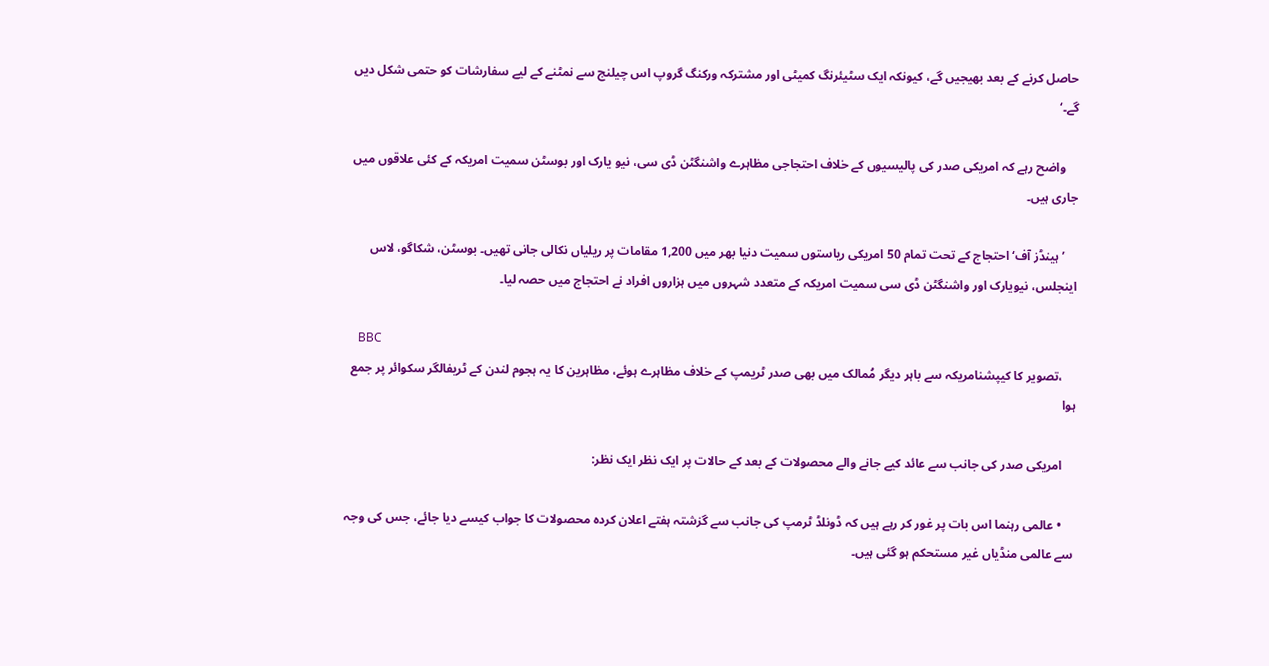حاصل کرنے کے بعد بھیجیں گے، کیونکہ ایک سٹیئرنگ کمیٹی اور مشترکہ ورکنگ گروپ اس چیلنج سے نمٹنے کے لیے سفارشات کو حتمی شکل دیں گے۔‘

    واضح رہے کہ امریکی صدر کی پالیسیوں کے خلاف احتجاجی مظاہرے واشنگٹن ڈی سی، نیو یارک اور بوسٹن سمیت امریکہ کے کئی علاقوں میں جاری ہیں۔

    ’ہینڈز آف‘ احتجاج کے تحت تمام 50 امریکی ریاستوں سمیت دنیا بھر میں 1,200 مقامات پر ریلیاں نکالی جانی تھیں۔ بوسٹن، شکاگو، لاس اینجلس، نیویارک اور واشنگٹن ڈی سی سمیت امریکہ کے متعدد شہروں میں ہزاروں افراد نے احتجاج میں حصہ لیا۔

    BBC
    ،تصویر کا کیپشنامریکہ سے باہر دیگر مُمالک میں بھی صدر ٹریمپ کے خلاف مظاہرے ہوئے، مظاہرین کا یہ ہجوم لندن کے ٹریفالگر سکوائر پر جمع ہوا

    امریکی صدر کی جانب سے عائد کیے جانے والے محصولات کے بعد کے حالات پر ایک نظر ایک نظر:

    • عالمی رہنما اس بات پر غور کر رہے ہیں کہ ڈونلڈ ٹرمپ کی جانب سے گزشتہ ہفتے اعلان کردہ محصولات کا جواب کیسے دیا جائے، جس کی وجہ سے عالمی منڈیاں غیر مستحکم ہو گئی ہیں۔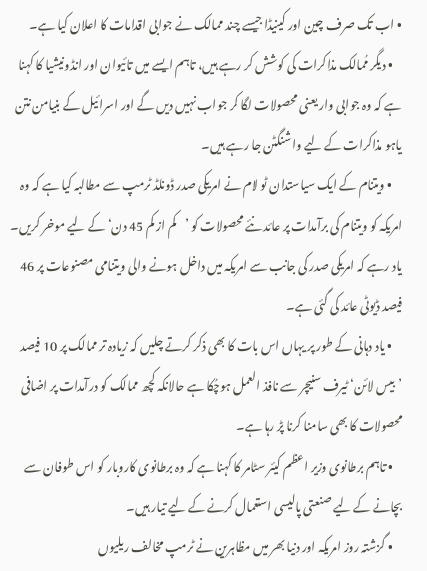• اب تک صرف چین اور کینیڈا جیسے چند ممالک نے جوابی اقدامات کا اعلان کیا ہے۔
    • دیگر مُمالک مذاکرات کی کوشش کر رہے ہیں، تاہم ایسے میں تائیوان اور انڈونیشیا کا کہنا ہے کہ وہ جوابی وار یعنی محصولات لگا کر جواب نہیں دیں گے اور اسرائیل کے بنیامن نتن یاہو مذاکرات کے لیے واشنگٹن جا رہے ہیں۔
    • ویتنام کے ایک سیاستدان ٹو لام نے امریکی صدر ڈونلڈ ٹرمپ سے مطالبہ کیا ہے کہ وہ امریکہ کو ویتنام کی برآمدات پر عائد نئے محصولات کو ’کم از کم 45 دن‘ کے لیے موخر کریں۔ یاد رہے کہ امریکی صدر کی جانب سے امریکہ میں داخل ہونے والی ویتنامی مصنوعات پر 46 فیصد ڈیوٹی عائد کی گئی ہے۔
    • یاد دہانی کے طور پر یہاں اس بات کا بھی ذکر کرتے چلیں کہ زیادہ تر ممالک پر 10 فیصد ’بیس لائن‘ ٹیرف سنیچر سے نافذ العمل ہوچُکا ہے حالانکہ کچھ ممالک کو درآمدات پر اضافی محصولات کا بھی سامنا کرنا پڑ رہا ہے۔
    • تاہم برطانوی وزیر اعظم کیئر سٹامر کا کہنا ہے کہ وہ برطانوی کاروبار کو اس طوفان سے بچانے کے لیے صنعتی پالیسی استعمال کرنے کے لیے تیار ہیں۔
    • گزشتہ روز امریکہ اور دنیا بھر میں مظاہرین نے ٹرمپ مخالف ریلیوں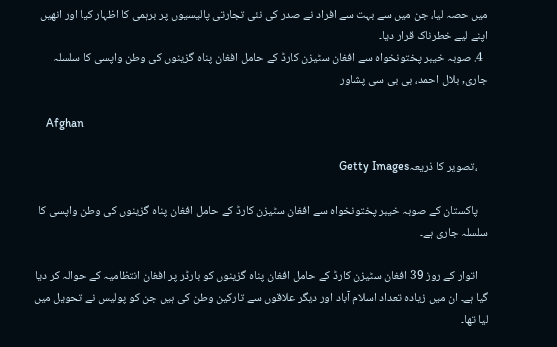میں حصہ لیا، جن میں سے بہت سے افراد نے صدر کی نئی تجارتی پالیسیوں پر برہمی کا اظہار کیا اور انھیں اپنے لیے خطرناک قرار دیا۔
  4. صوبہ خیبر پختونخواہ سے افغان سٹیزن کارڈ کے حامل افغان پناہ گزینوں کی وطن واپسی کا سلسلہ جاری, بلال احمد، بی بی سی پشاور

    Afghan

    ،تصویر کا ذریعہGetty Images

    پاکستان کے صوبہ خیبر پختونخواہ سے افغان سٹیزن کارڈ کے حامل افغان پناہ گزینوں کی وطن واپسی کا سلسلہ جاری ہے۔

    اتوار کے روز 39 افغان سٹیزن کارڈ کے حامل افغان پناہ گزینوں کو بارڈر پر افغان انتظامیہ کے حوالہ کر دیا گیا ہے۔ ان میں زیادہ تعداد اسلام آباد اور دیگر علاقوں سے تارکین وطن کی ہیں جن کو پولیس نے تحویل میں لیا تھا۔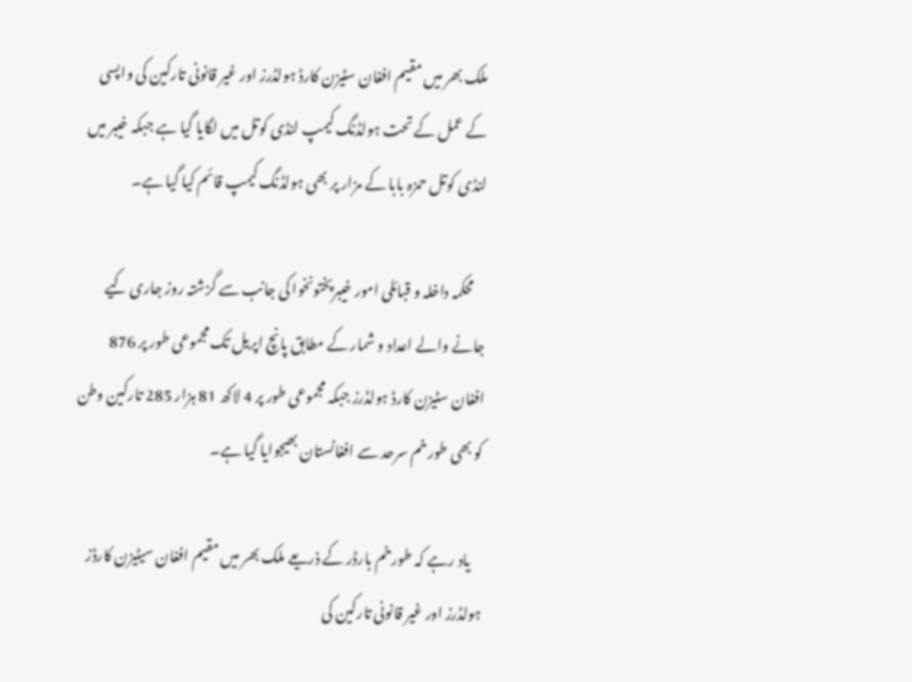ملک بھر میں مقیم افغان سٹیزن کارڈ ہولڈرز اور غیر قانونی تارکین کی واپسی کے عمل کے تحت ہولڈنگ کیمپ لنڈی کوتل میں لگایا گیا ہے جبکہ خیبر میں لنڈی کوتل حمزہ بابا کے مزار پر بھی ہولڈنگ کیمپ قائم کیا گیا ہے۔

    محکمہ داخلہ و قبائلی امور خیبرپختونخوا کی جانب سے گزشتہ روز جاری کیے جانے والے اعداد و شمار کے مطابق پانچ اپریل تک مجموعی طور پر 876 افغان سٹیزن کارڈ ہولڈرز جبکہ مجموعی طور پر 4 لاکھ 81 ہزار 285 تارکین وطن کو بھی طورخم سرحد سے افغانستان بھیجوایا گیا ہے۔

    یاد رہے کہ طورخم بارڈر کے ذریعے ملک بھر میں مقیم افغان سیٹیزن کارڈز ہولڈرز اور غیر قانونی تارکین کی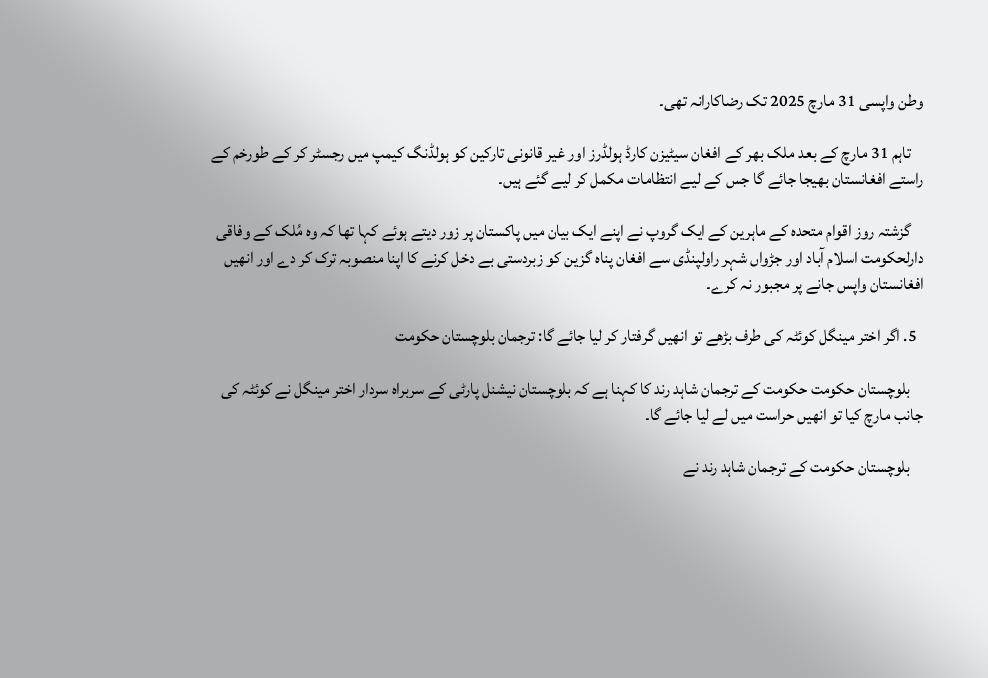وطن واپسی 31 مارچ 2025 تک رضاکارانہ تھی۔

    تاہم 31 مارچ کے بعد ملک بھر کے افغان سیٹیزن کارڈ ہولڈرز اور غیر قانونی تارکین کو ہولڈنگ کیمپ میں رجسٹر کر کے طورخم کے راستے افغانستان بھیجا جائے گا جس کے لیے انتظامات مکمل کر لیے گئے ہیں۔

    گزشتہ روز اقوام متحدہ کے ماہرین کے ایک گروپ نے اپنے ایک بیان میں پاکستان پر زور دیتے ہوئے کہا تھا کہ وہ مُلک کے وفاقی دارلحکومت اسلام آباد اور جڑواں شہر راولپنڈی سے افغان پناہ گزین کو زبردستی بے دخل کرنے کا اپنا منصوبہ ترک کر دے اور انھیں افغانستان واپس جانے پر مجبور نہ کرے۔

  5. اگر اختر مینگل کوئٹہ کی طرف بڑھے تو انھیں گرفتار کر لیا جائے گا: ترجمان بلوچستان حکومت

    بلوچستان حکومت حکومت کے ترجمان شاہد رند کا کہنا ہے کہ بلوچستان نیشنل پارٹی کے سربراہ سردار اختر مینگل نے کوئٹہ کی جانب مارچ کیا تو انھیں حراست میں لے لیا جائے گا۔

    بلوچستان حکومت کے ترجمان شاہد رند نے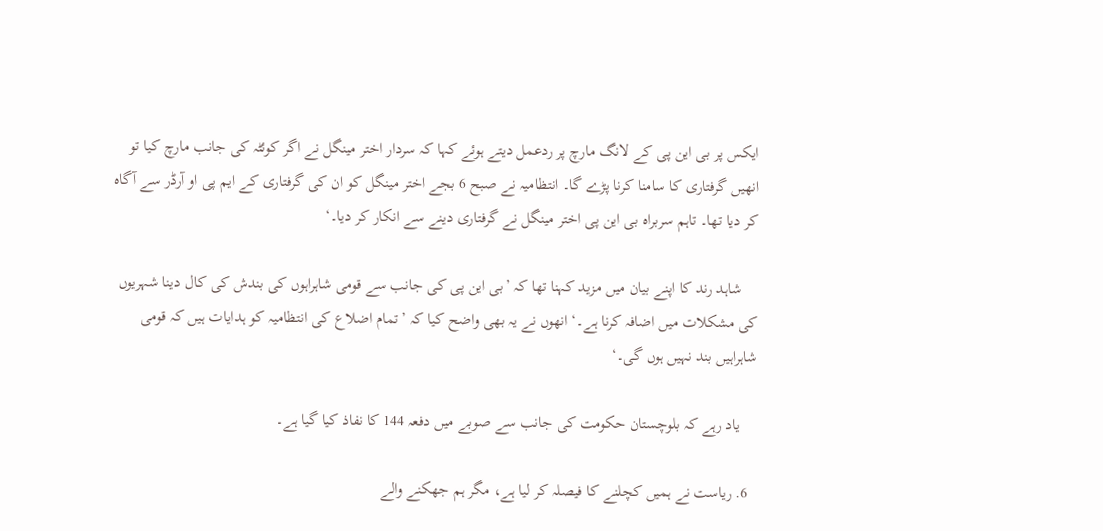ایکس پر بی این پی کے لانگ مارچ پر ردعمل دیتے ہوئے کہا کہ سردار اختر مینگل نے اگر کوئٹہ کی جانب مارچ کیا تو انھیں گرفتاری کا سامنا کرنا پڑے گا۔ انتظامیہ نے صبح 6 بجے اختر مینگل کو ان کی گرفتاری کے ایم پی او آرڈر سے آگاہ کر دیا تھا۔ تاہم سربراہ بی این پی اختر مینگل نے گرفتاری دینے سے انکار کر دیا۔‘

    شاہد رند کا اپنے بیان میں مزید کہنا تھا کہ ’بی این پی کی جانب سے قومی شاہراہوں کی بندش کی کال دینا شہریوں کی مشکلات میں اضافہ کرنا ہے۔‘ انھوں نے یہ بھی واضح کیا کہ ’تمام اضلاع کی انتظامیہ کو ہدایات ہیں کہ قومی شاہراہیں بند نہیں ہوں گی۔‘

    یاد رہے کہ بلوچستان حکومت کی جانب سے صوبے میں دفعہ 144 کا نفاذ کیا گیا ہے۔

  6. ریاست نے ہمیں کچلنے کا فیصلہ کر لیا ہے، مگر ہم جھکنے والے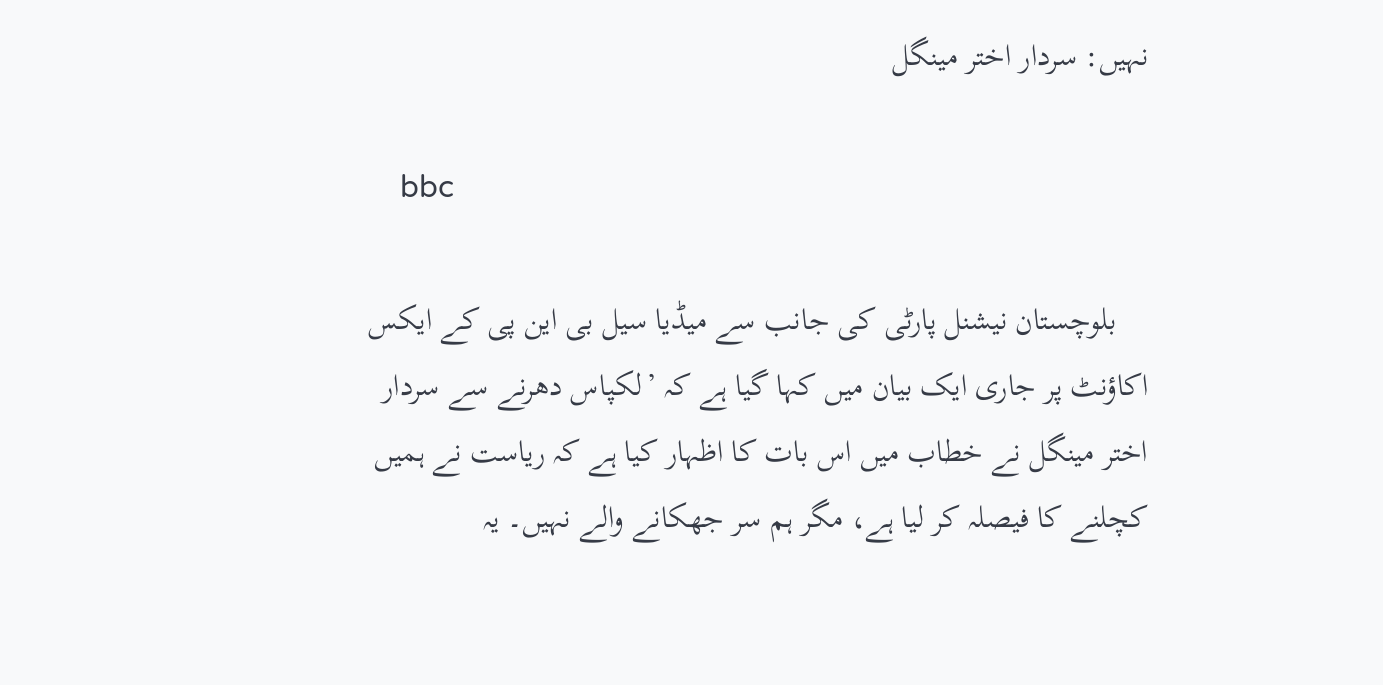نہیں: سردار اختر مینگل

    bbc

    بلوچستان نیشنل پارٹی کی جانب سے میڈیا سیل بی این پی کے ایکس اکاؤنٹ پر جاری ایک بیان میں کہا گیا ہے کہ ’لکپاس دھرنے سے سردار اختر مینگل نے خطاب میں اس بات کا اظہار کیا ہے کہ ریاست نے ہمیں کچلنے کا فیصلہ کر لیا ہے، مگر ہم سر جھکانے والے نہیں۔ یہ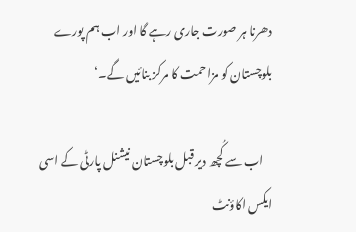دھرنا ہر صورت جاری رہے گا اور اب ہم پورے بلوچستان کو مزاحمت کا مرکز بنائیں گے۔‘

    اب سے کُچھ دیر قبل بلوچستان نیشنل پارٹی کے اسی ایکس اکاؤنٹ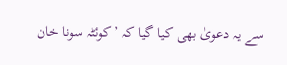سے یہ دعویٰ بھی کیا گیا کہ ’کوئٹہ سونا خان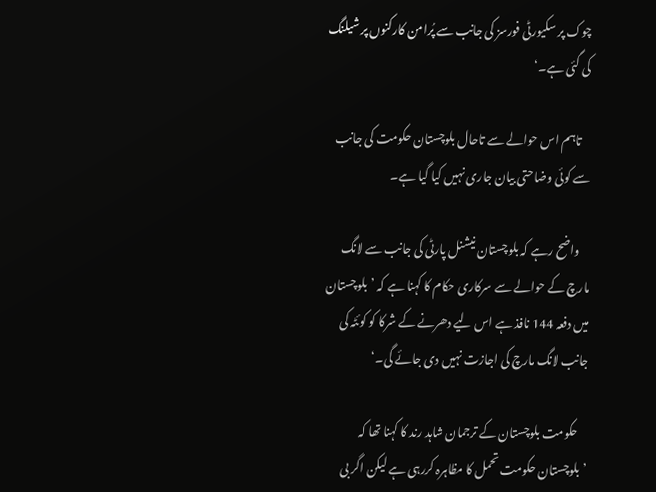چوک پر سکیورٹی فورسز کی جانب سے پُرامن کارکنوں پر شیلنگ کی گئی ہے۔‘

    تاہم اس حوالے سے تاحال بلوچستان حکومت کی جانب سے کوئی وضاحتی بیان جاری نہیں کیا گیا ہے۔

    واضح رہے کہ بلوچستان نیشنل پارٹی کی جانب سے لانگ مارچ کے حوالے سے سرکاری حکام کا کہنا ہے کہ ’بلوچستان میں دفعہ 144 نافذ ہے اس لیے دھرنے کے شرکا کو کوئٹہ کی جانب لانگ مارچ کی اجازت نہیں دی جائے گی۔‘

    حکومت بلوچستان کے ترجمان شاہد رند کا کہنا تھا کہ ’بلوچستان حکومت تحمل کا مظاہرہ کررہی ہے لیکن اگر بی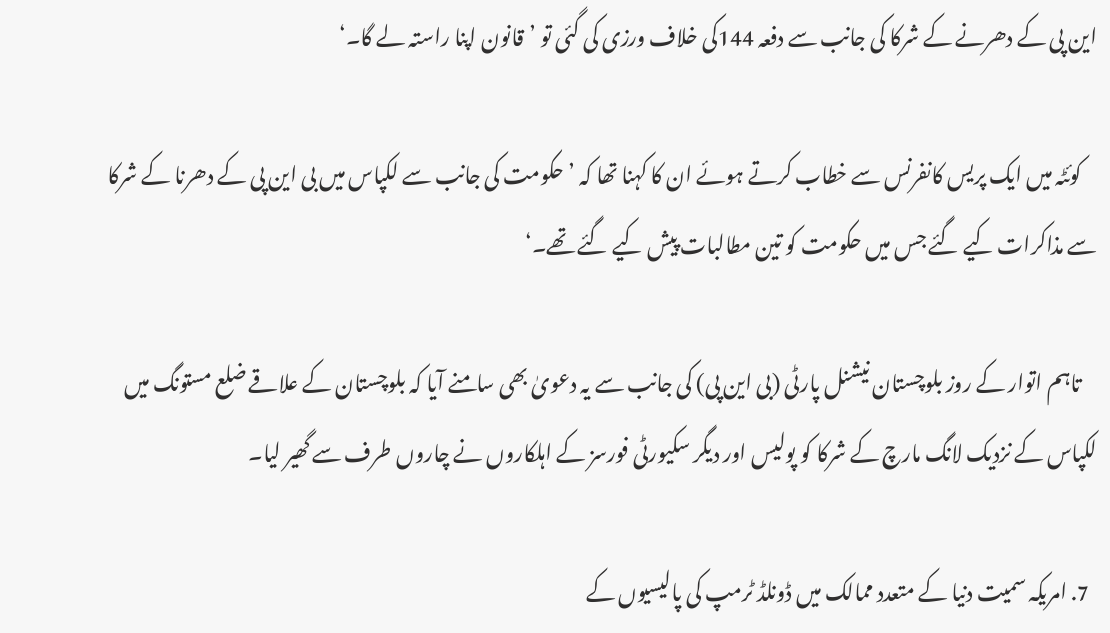این پی کے دھرنے کے شرکا کی جانب سے دفعہ 144کی خلاف ورزی کی گئی تو ’قانون اپنا راستہ لے گا۔‘

    کوئٹہ میں ایک پریس کانفرنس سے خطاب کرتے ہوئے ان کا کہنا تھا کہ ’حکومت کی جانب سے لکپاس میں بی این پی کے دھرنا کے شرکا سے مذاکرات کیے گئے جس میں حکومت کو تین مطالبات پیش کیے گئے تھے۔‘

    تاہم اتوار کے روز بلوچستان نیشنل پارٹی (بی این پی) کی جانب سے یہ دعویٰ بھی سامنے آیا کہ بلوچستان کے علاقے ضلع مستونگ میں لکپاس کے نزدیک لانگ مارچ کے شرکا کو پولیس اور دیگر سکیورٹی فورسز کے اہلکاروں نے چاروں طرف سے گھیر لیا۔

  7. امریکہ سمیت دنیا کے متعدد ممالک میں ڈونلڈ ٹرمپ کی پالیسیوں کے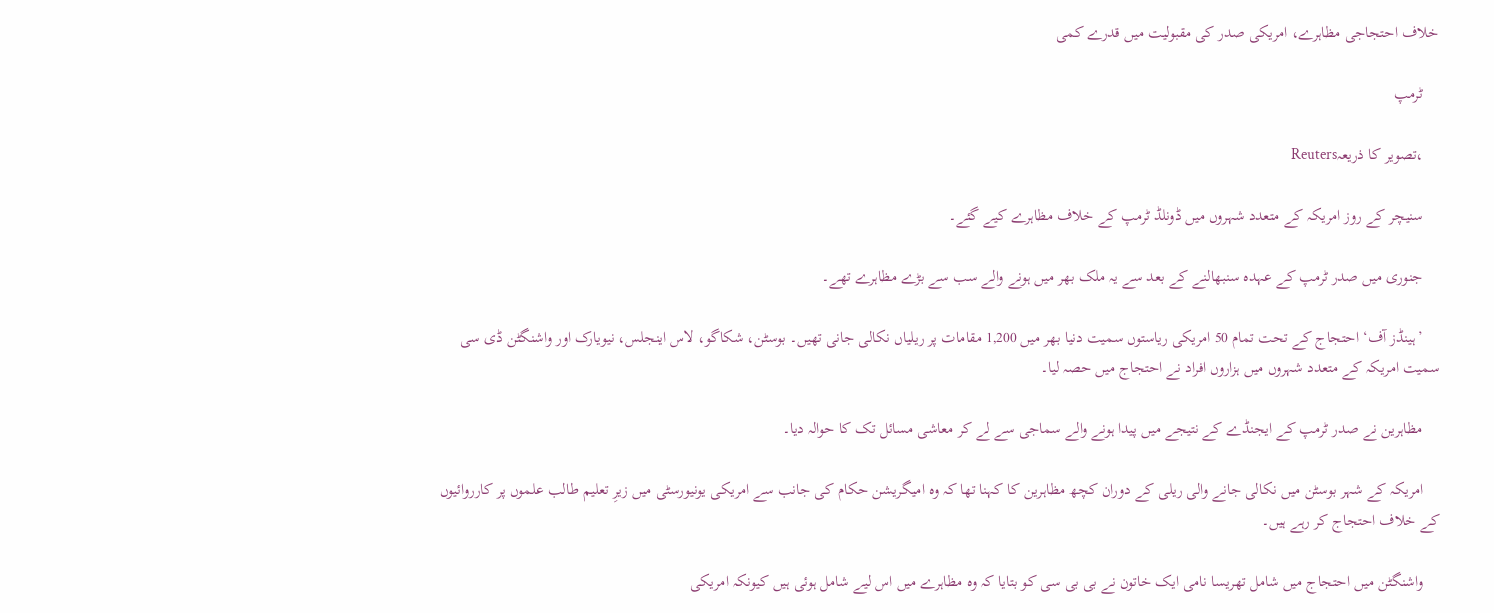خلاف احتجاجی مظاہرے، امریکی صدر کی مقبولیت میں قدرے کمی

    ٹرمپ

    ،تصویر کا ذریعہReuters

    سنیچر کے روز امریکہ کے متعدد شہروں میں ڈونلڈ ٹرمپ کے خلاف مظاہرے کیے گئے۔

    جنوری میں صدر ٹرمپ کے عہدہ سنبھالنے کے بعد سے یہ ملک بھر میں ہونے والے سب سے بڑے مظاہرے تھے۔

    ’ہینڈز آف‘ احتجاج کے تحت تمام 50 امریکی ریاستوں سمیت دنیا بھر میں 1,200 مقامات پر ریلیاں نکالی جانی تھیں۔ بوسٹن، شکاگو، لاس اینجلس، نیویارک اور واشنگٹن ڈی سی سمیت امریکہ کے متعدد شہروں میں ہزاروں افراد نے احتجاج میں حصہ لیا۔

    مظاہرین نے صدر ٹرمپ کے ایجنڈے کے نتیجے میں پیدا ہونے والے سماجی سے لے کر معاشی مسائل تک کا حوالہ دیا۔

    امریکہ کے شہر بوسٹن میں نکالی جانے والی ریلی کے دوران کچھ مظاہرین کا کہنا تھا کہ وہ امیگریشن حکام کی جانب سے امریکی یونیورسٹی میں زیرِ تعلیم طالب علموں پر کارروائیوں کے خلاف احتجاج کر رہے ہیں۔

    واشنگٹن میں احتجاج میں شامل تھریسا نامی ایک خاتون نے بی بی سی کو بتایا کہ وہ مظاہرے میں اس لیے شامل ہوئی ہیں کیونکہ امریکی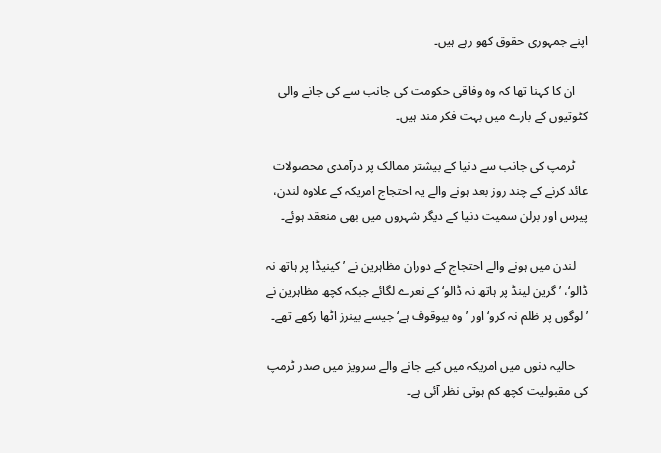اپنے جمہوری حقوق کھو رہے ہیں۔

    ان کا کہنا تھا کہ وہ وفاقی حکومت کی جانب سے کی جانے والی کٹوتیوں کے بارے میں بہت فکر مند ہیں۔

    ٹرمپ کی جانب سے دنیا کے بیشتر ممالک پر درآمدی محصولات عائد کرنے کے چند روز بعد ہونے والے یہ احتجاج امریکہ کے علاوہ لندن، پیرس اور برلن سمیت دنیا کے دیگر شہروں میں بھی منعقد ہوئے۔

    لندن میں ہونے والے احتجاج کے دوران مظاہرین نے ’کینیڈا پر ہاتھ نہ ڈالو‘، ’گرین لینڈ پر ہاتھ نہ ڈالو‘ کے نعرے لگائے جبکہ کچھ مظاہرین نے ’لوگوں پر ظلم نہ کرو‘ اور ’وہ بیوقوف ہے‘ جیسے بینرز اٹھا رکھے تھے۔

    حالیہ دنوں میں امریکہ میں کیے جانے والے سرویز میں صدر ٹرمپ کی مقبولیت کچھ کم ہوتی نظر آئی ہے۔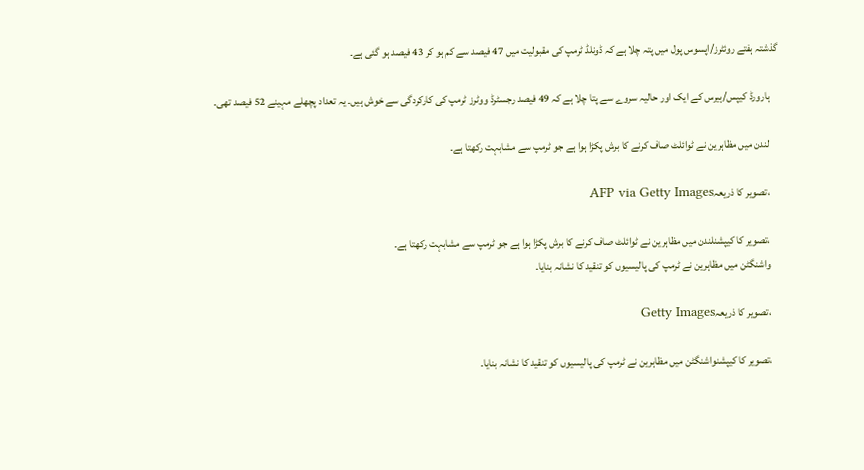گذشتہ ہفتے روئٹرز/اپسوس پول میں پتہ چلا ہے کہ ڈونلڈ ٹرمپ کی مقبولیت میں 47 فیصد سے کم ہو کر 43 فیصد ہو گئی ہے۔

    ہارورڈ کیپس/ہیرس کے ایک اور حالیہ سروے سے پتا چلا ہے کہ 49 فیصد رجسٹرڈ ووٹرز ٹرمپ کی کارکردگی سے خوش ہیں۔ یہ تعداد پچھلے مہینے 52 فیصد تھی۔

    لندن میں مظاہرین نے ٹوائلٹ صاف کرنے کا برش پکڑا ہوا ہے جو ٹرمپ سے مشابہت رکھتا ہے۔

    ،تصویر کا ذریعہAFP via Getty Images

    ،تصویر کا کیپشنلندن میں مظاہرین نے ٹوائلٹ صاف کرنے کا برش پکڑا ہوا ہے جو ٹرمپ سے مشابہت رکھتا ہے۔
    واشنگٹن میں مظاہرین نے ٹرمپ کی پالیسیوں کو تنقید کا نشانہ بنایا۔

    ،تصویر کا ذریعہGetty Images

    ،تصویر کا کیپشنواشنگٹن میں مظاہرین نے ٹرمپ کی پالیسیوں کو تنقید کا نشانہ بنایا۔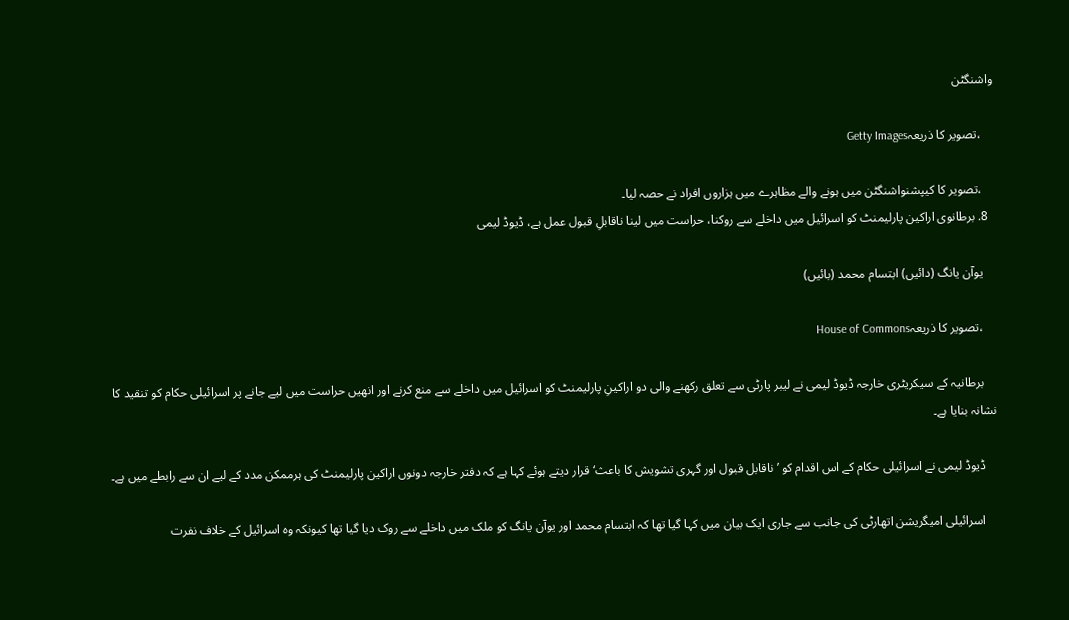واشنگٹن

    ،تصویر کا ذریعہGetty Images

    ،تصویر کا کیپشنواشنگٹن میں ہونے والے مظاہرے میں ہزاروں افراد نے حصہ لیا۔
  8. برطانوی اراکین پارلیمنٹ کو اسرائیل میں داخلے سے روکنا، حراست میں لینا ناقابلِ قبول عمل ہے، ڈیوڈ لیمی

    یوآن یانگ (دائیں) ابتسام محمد (بائیں)

    ،تصویر کا ذریعہHouse of Commons

    برطانیہ کے سیکریٹری خارجہ ڈیوڈ لیمی نے لیبر پارٹی سے تعلق رکھنے والی دو اراکینِ پارلیمنٹ کو اسرائیل میں داخلے سے منع کرنے اور انھیں حراست میں لیے جانے پر اسرائیلی حکام کو تنقید کا نشانہ بنایا ہے۔

    ڈیوڈ لیمی نے اسرائیلی حکام کے اس اقدام کو ’ناقابل قبول اور گہری تشویش کا باعث‘ قرار دیتے ہوئے کہا ہے کہ دفتر خارجہ دونوں اراکین پارلیمنٹ کی ہرممکن مدد کے لیے ان سے رابطے میں ہے۔

    اسرائیلی امیگریشن اتھارٹی کی جانب سے جاری ایک بیان میں کہا گیا تھا کہ ابتسام محمد اور یوآن یانگ کو ملک میں داخلے سے روک دیا گیا تھا کیونکہ وہ اسرائیل کے خلاف نفرت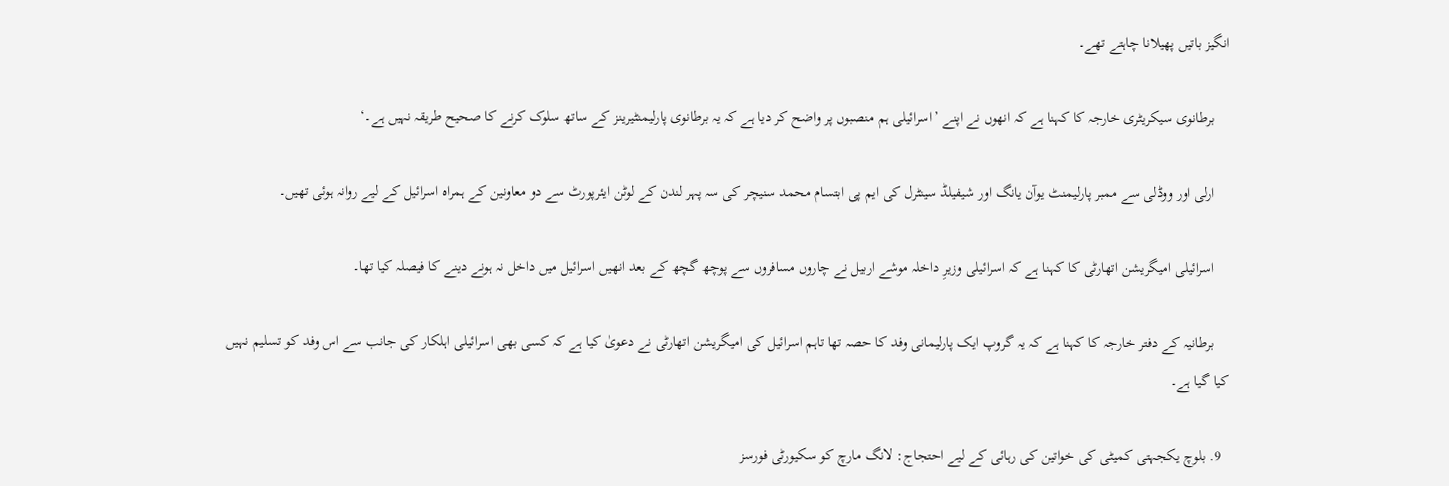انگیز باتیں پھیلانا چاہتے تھے۔

    برطانوی سیکریٹری خارجہ کا کہنا ہے کہ انھوں نے اپنے ’اسرائیلی ہم منصبوں پر واضح کر دیا ہے کہ یہ برطانوی پارلیمنٹیرینز کے ساتھ سلوک کرنے کا صحیح طریقہ نہیں ہے۔‘

    ارلی اور ووڈلی سے ممبر پارلیمنٹ یوآن یانگ اور شیفیلڈ سینٹرل کی ایم پی ابتسام محمد سنیچر کی سہ پہر لندن کے لوٹن ایئرپورٹ سے دو معاونین کے ہمراہ اسرائیل کے لیے روانہ ہوئی تھیں۔

    اسرائیلی امیگریشن اتھارٹی کا کہنا ہے کہ اسرائیلی وزیرِ داخلہ موشے اربیل نے چاروں مسافروں سے پوچھ گچھ کے بعد انھیں اسرائیل میں داخل نہ ہونے دینے کا فیصلہ کیا تھا۔

    برطانیہ کے دفتر خارجہ کا کہنا ہے کہ یہ گروپ ایک پارلیمانی وفد کا حصہ تھا تاہم اسرائیل کی امیگریشن اتھارٹی نے دعویٰ کیا ہے کہ کسی بھی اسرائیلی اہلکار کی جانب سے اس وفد کو تسلیم نہیں کیا گیا ہے۔

  9. بلوچ یکجہتی کمیٹی کی خواتین کی رہائی کے لیے احتجاج: لانگ مارچ کو سکیورٹی فورسز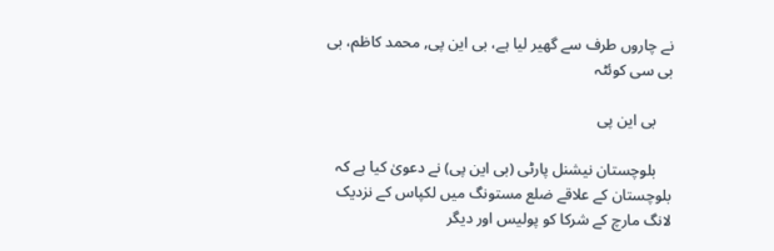نے چاروں طرف سے گھیر لیا ہے، بی این پی, محمد کاظم، بی بی سی کوئٹہ

    بی این پی

    بلوچستان نیشنل پارٹی (بی این پی) نے دعویٰ کیا ہے کہ بلوچستان کے علاقے ضلع مستونگ میں لکپاس کے نزدیک لانگ مارچ کے شرکا کو پولیس اور دیگر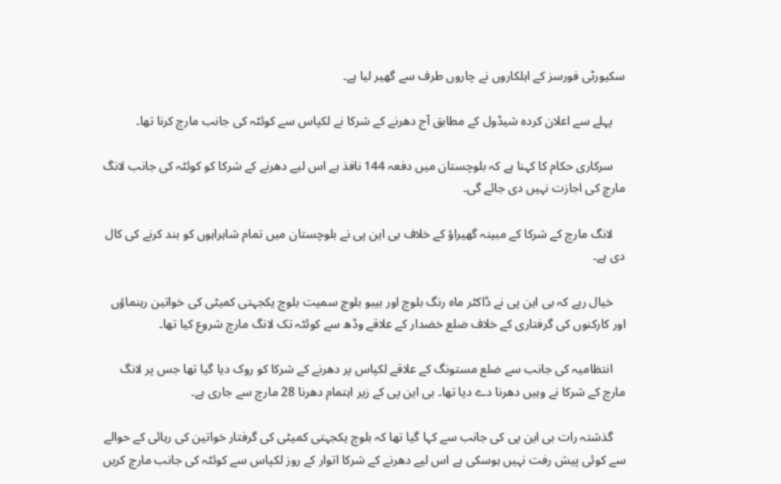سکیورٹی فورسز کے اہلکاروں نے چاروں طرف سے گھیر لیا ہے۔

    پہلے سے اعلان کردہ شیڈول کے مطابق آج دھرنے کے شرکا نے لکپاس سے کوئٹہ کی جانب مارچ کرنا تھا۔

    سرکاری حکام کا کہنا ہے کہ بلوچستان میں دفعہ 144 نافذ ہے اس لیے دھرنے کے شرکا کو کوئٹہ کی جانب لانگ مارچ کی اجازت نہیں دی جائے گی۔

    لانگ مارچ کے شرکا کے مبینہ گھیراؤ کے خلاف بی این پی نے بلوچستان میں تمام شاہراہوں کو بند کرنے کی کال دی ہے۔

    خیال رہے کہ بی این پی نے ڈاکٹر ماہ رنگ بلوچ اور بیبو بلوچ سمیت بلوچ یکجہتی کمیٹی کی خواتین رہنماؤں اور کارکنوں کی گرفتاری کے خلاف ضلع خضدار کے علاقے وڈھ سے کوئٹہ تک لانگ مارچ شروع کیا تھا۔

    انتظامیہ کی جانب سے ضلع مستونگ کے علاقے لکپاس پر دھرنے کے شرکا کو روک دیا گیا تھا جس پر لانگ مارچ کے شرکا نے وہیں دھرنا دے دیا تھا۔ بی این پی کے زیر اہتمام دھرنا 28 مارچ سے جاری ہے۔

    گذشتہ رات بی این پی کی جانب سے کہا گیا تھا کہ بلوچ یکجہتی کمیٹی کی گرفتار خواتین کی رہائی کے حوالے سے کوئی پیش رفت نہیں ہوسکی ہے اس لیے دھرنے کے شرکا اتوار کے روز لکپاس سے کوئٹہ کی جانب مارچ کریں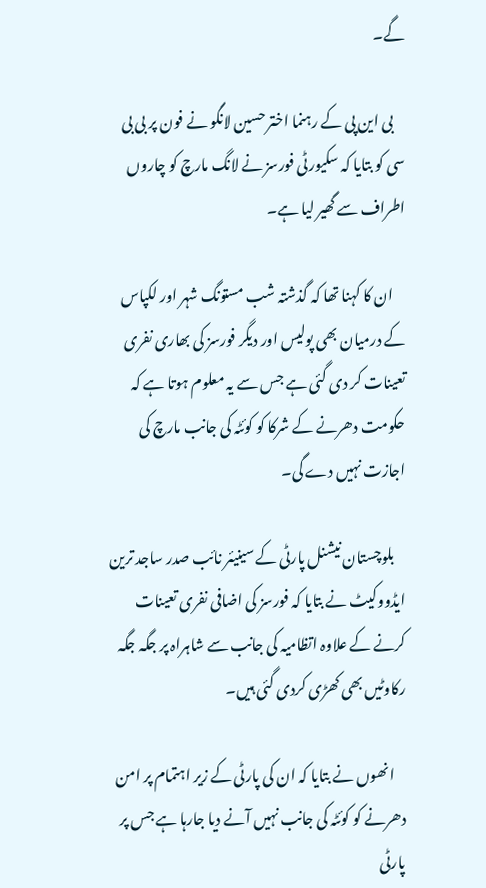گے۔

    بی این پی کے رہنما اختر حسین لانگو نے فون پر بی بی سی کو بتایا کہ سکیورٹی فورسز نے لانگ مارچ کو چاروں اطراف سے گھیر لیا ہے۔

    ان کا کہنا تھا کہ گذشتہ شب مستونگ شہر اور لکپاس کے درمیان بھی پولیس اور دیگر فورسز کی بھاری نفری تعینات کر دی گئی ہے جس سے یہ معلوم ہوتا ہے کہ حکومت دھرنے کے شرکا کو کوئٹہ کی جانب مارچ کی اجازت نہیں دے گی۔

    بلوچستان نیشنل پارٹی کے سینیئر نائب صدر ساجد ترین ایڈووکیٹ نے بتایا کہ فورسز کی اضافی نفری تعینات کرنے کے علاوہ اتظامیہ کی جانب سے شاہراہ پر جگہ جگہ رکاوٹیں بھی کھڑی کردی گئی ہیں۔

    انھوں نے بتایا کہ ان کی پارٹی کے زیر اہتمام پر امن دھرنے کو کوئٹہ کی جانب نہیں آنے دیا جارہا ہے جس پر پارٹی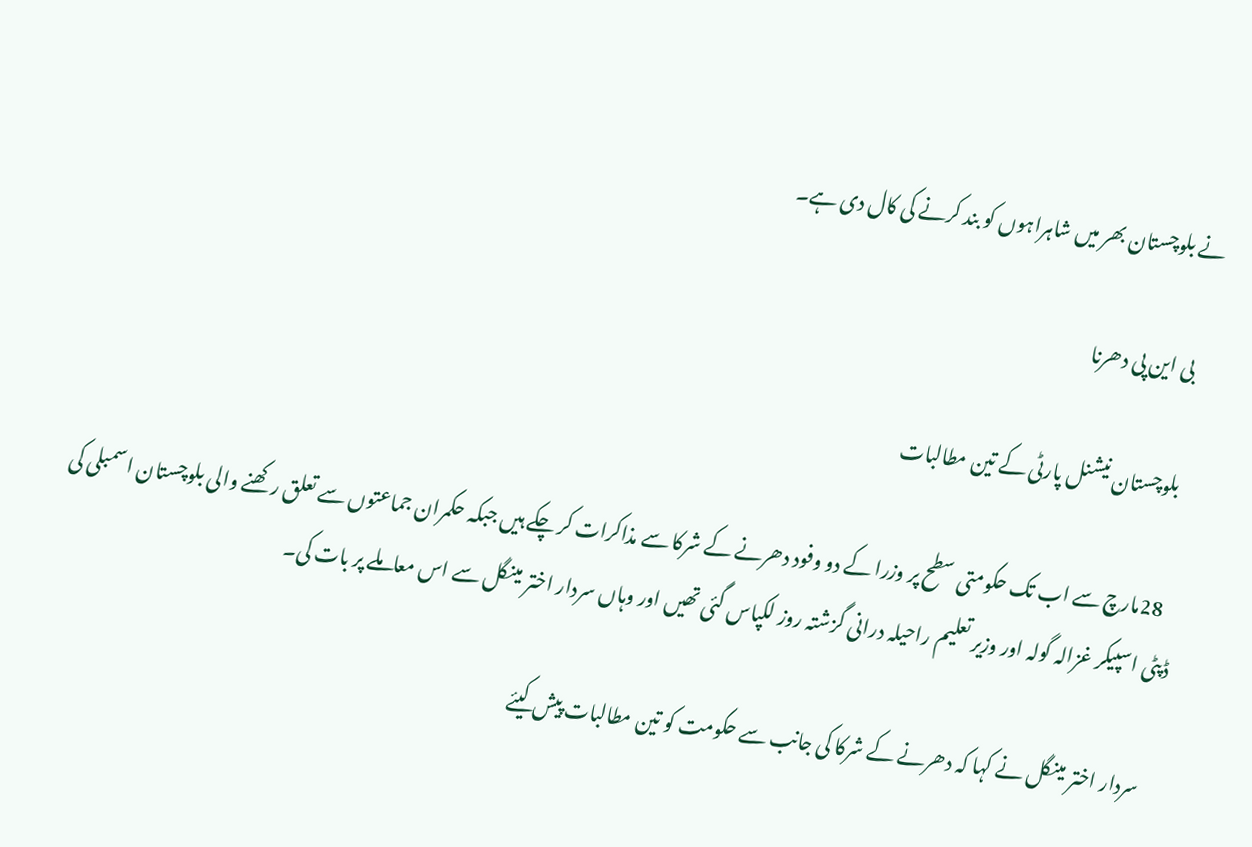نے بلوچستان بھر میں شاہراہوں کو بند کرنے کی کال دی ہے۔

    بی این پی دھرنا

    بلوچستان نیشنل پارٹی کے تین مطالبات

    28مارچ سے اب تک حکومتی سطح پر وزرا کے دو وفود دھرنے کے شرکا سے مذاکرات کر چکے ہیں جبکہ حکمران جماعتوں سے تعلق رکھنے والی بلوچستان اسمبلی کی ڈپٹی اسپیکر غزالہ گولہ اور وزیر تعلیم راحیلہ درانی گزشتہ روز لکپاس گئی تھیں اور وہاں سردار اختر مینگل سے اس معاملے پر بات کی۔

    سردار اختر مینگل نے کہا کہ دھرنے کے شرکا کی جانب سے حکومت کو تین مطالبات پیش کیئے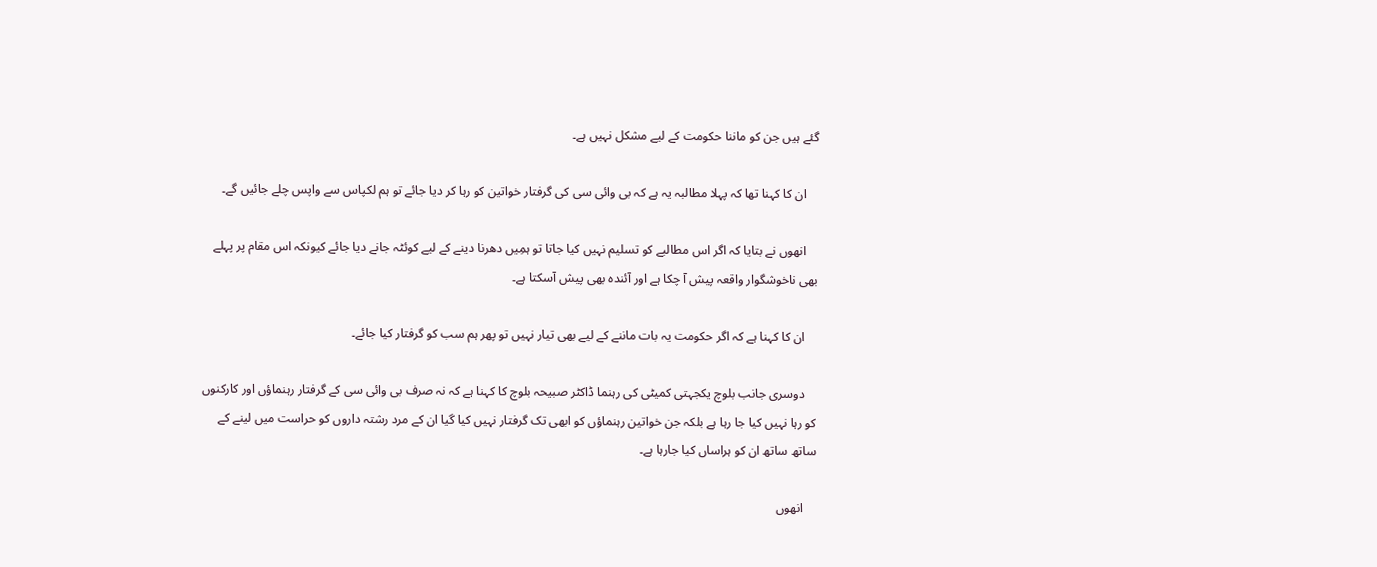گئے ہیں جن کو ماننا حکومت کے لیے مشکل نہیں ہے۔

    ان کا کہنا تھا کہ پہلا مطالبہ یہ ہے کہ بی وائی سی کی گرفتار خواتین کو رہا کر دیا جائے تو ہم لکپاس سے واپس چلے جائیں گے۔

    انھوں نے بتایا کہ اگر اس مطالبے کو تسلیم نہیں کیا جاتا تو ہمِیں دھرنا دینے کے لیے کوئٹہ جانے دیا جائے کیونکہ اس مقام پر پہلے بھی ناخوشگوار واقعہ پیش آ چکا ہے اور آئندہ بھی پیش آسکتا ہے۔

    ان کا کہنا ہے کہ اگر حکومت یہ بات ماننے کے لیے بھی تیار نہیں تو پھر ہم سب کو گرفتار کیا جائے۔

    دوسری جانب بلوچ یکجہتی کمیٹی کی رہنما ڈاکٹر صبیحہ بلوچ کا کہنا ہے کہ نہ صرف بی وائی سی کے گرفتار رہنماؤں اور کارکنوں کو رہا نہیں کیا جا رہا ہے بلکہ جن خواتین رہنماؤں کو ابھی تک گرفتار نہیں کیا گیا ان کے مرد رشتہ داروں کو حراست میں لینے کے ساتھ ساتھ ان کو ہراساں کیا جارہا ہے۔

    انھوں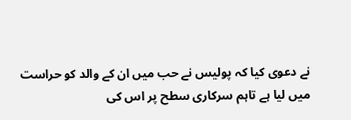نے دعوی کیا کہ پولیس نے حب میں ان کے والد کو حراست میں لیا ہے تاہم سرکاری سطح پر اس کی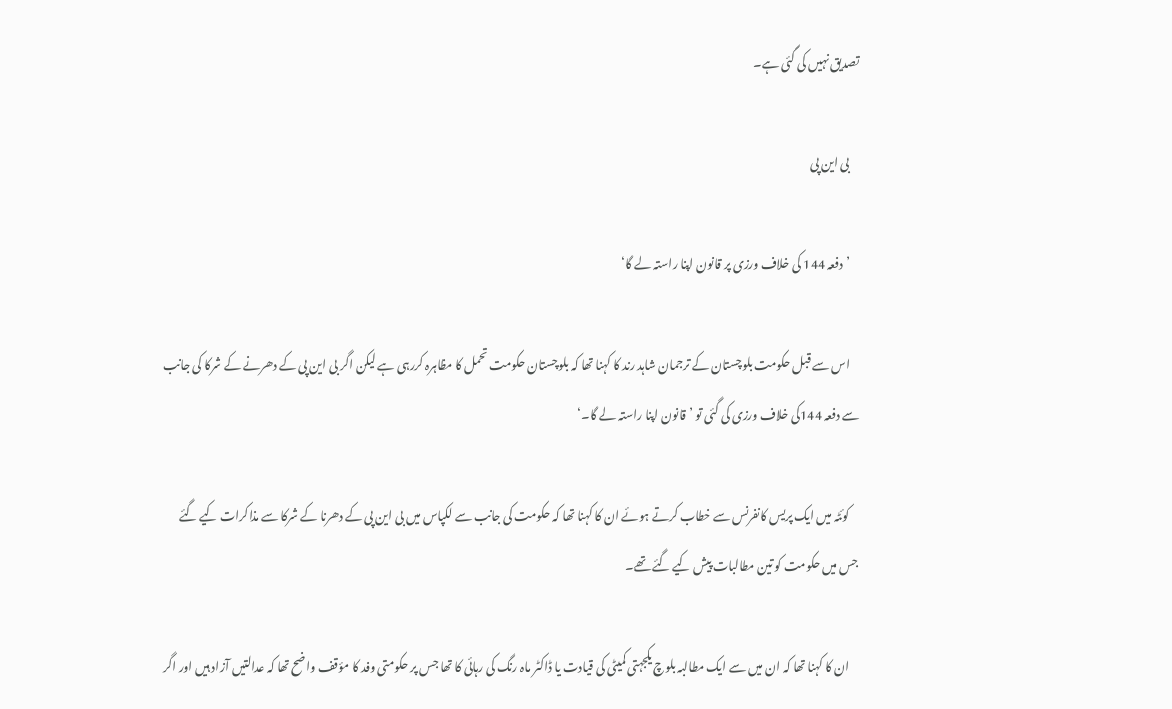تصدیق نہیں کی گئی ہے۔

    بی این پی

    ’دفعہ 144 کی خلاف ورزی پر قانون اپنا راستہ لے گا‘

    اس سے قبل حکومت بلوچستان کے ترجمان شاہد رند کا کہنا تھا کہ بلوچستان حکومت تحمل کا مظاہرہ کررہی ہے لیکن اگر بی این پی کے دھرنے کے شرکا کی جانب سے دفعہ 144کی خلاف ورزی کی گئی تو ’قانون اپنا راستہ لے گا۔‘

    کوئٹہ میں ایک پریس کانفرنس سے خطاب کرتے ہوئے ان کا کہنا تھا کہ حکومت کی جانب سے لکپاس میں بی این پی کے دھرنا کے شرکا سے مذاکرات کیے گئے جس میں حکومت کو تین مطالبات پیش کیے گئے تھے۔

    ان کا کہنا تھا کہ ان میں سے ایک مطالبہ بلوچ یکجہتی کمیٹی کی قیادت یا ڈاکٹر ماہ رنگ کی رہائی کا تھا جس پر حکومتی وفد کا مؤقف واضح تھا کہ عدالتیں آزاد ہیں اور اگر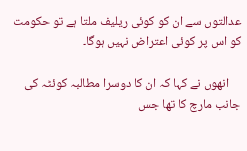عدالتوں سے ان کو کوئی ریلیف ملتا ہے تو حکومت کو اس پر کوئی اعتراض نہیں ہوگا۔

    انھوں نے کہا کہ ان کا دوسرا مطالبہ کوئٹہ کی جانب مارچ کا تھا جس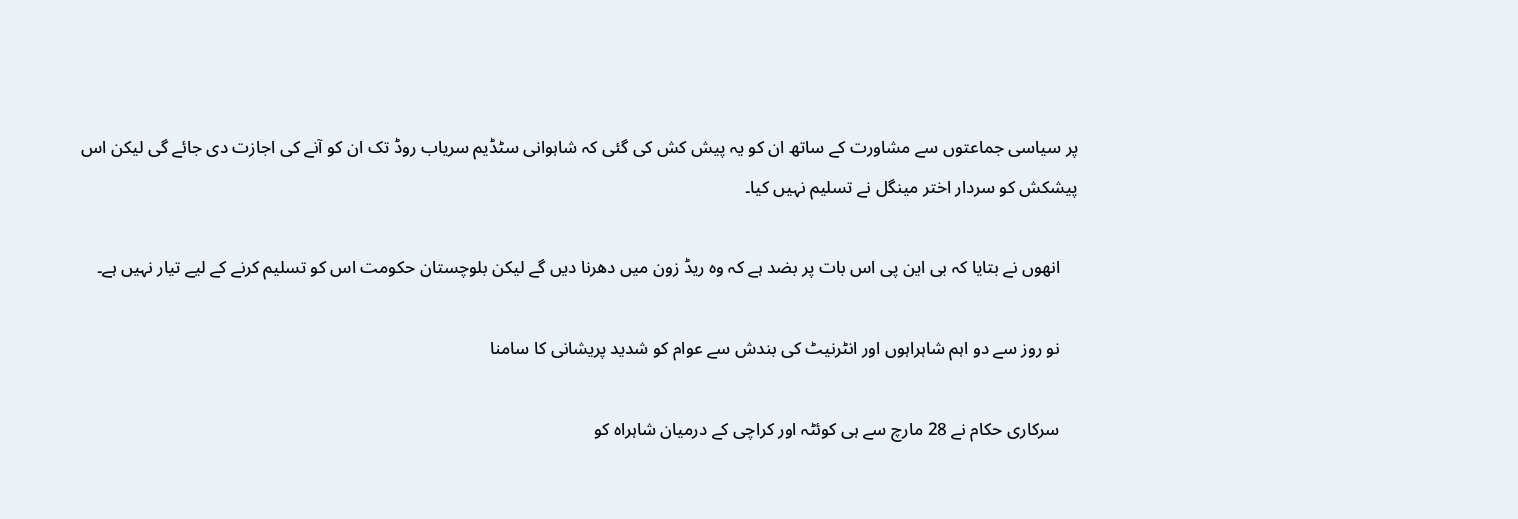پر سیاسی جماعتوں سے مشاورت کے ساتھ ان کو یہ پیش کش کی گئی کہ شاہوانی سٹڈیم سریاب روڈ تک ان کو آنے کی اجازت دی جائے گی لیکن اس پیشکش کو سردار اختر مینگل نے تسلیم نہیں کیا۔

    انھوں نے بتایا کہ بی این پی اس بات پر بضد ہے کہ وہ ریڈ زون میں دھرنا دیں گے لیکن بلوچستان حکومت اس کو تسلیم کرنے کے لیے تیار نہیں ہے۔

    نو روز سے دو اہم شاہراہوں اور انٹرنیٹ کی بندش سے عوام کو شدید پریشانی کا سامنا

    سرکاری حکام نے 28 مارچ سے ہی کوئٹہ اور کراچی کے درمیان شاہراہ کو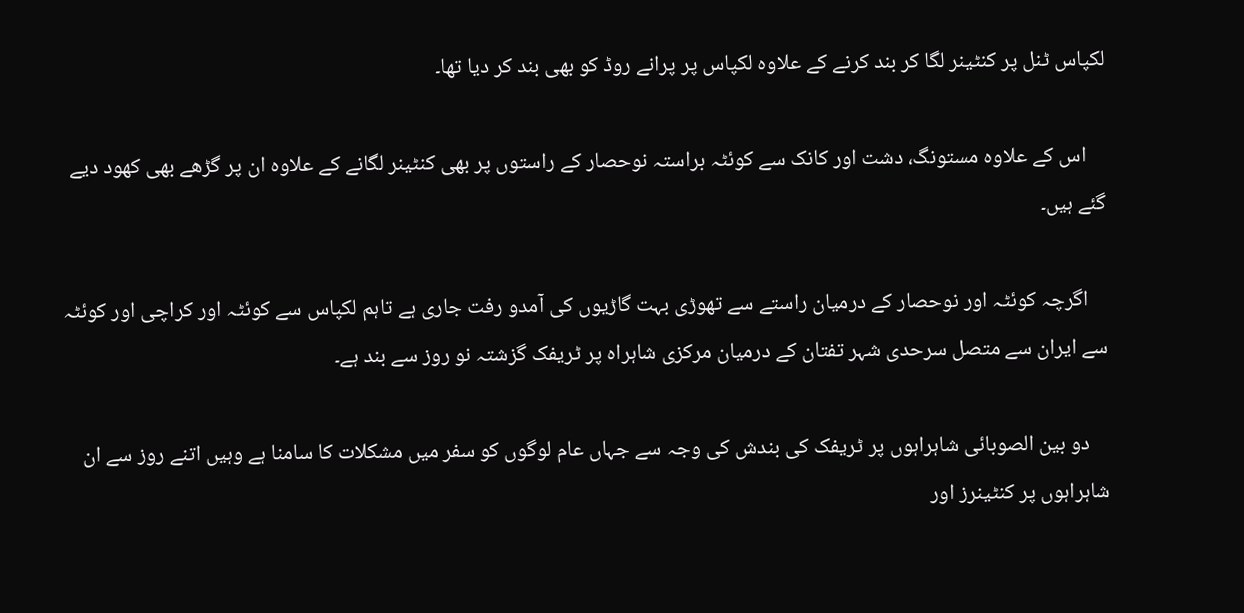لکپاس ٹنل پر کنٹینر لگا کر بند کرنے کے علاوہ لکپاس پر پرانے روڈ کو بھی بند کر دیا تھا۔

    اس کے علاوہ مستونگ، دشت اور کانک سے کوئٹہ براستہ نوحصار کے راستوں پر بھی کنٹینر لگانے کے علاوہ ان پر گڑھے بھی کھود دیے گئے ہیں۔

    اگرچہ کوئٹہ اور نوحصار کے درمیان راستے سے تھوڑی بہت گاڑیوں کی آمدو رفت جاری ہے تاہم لکپاس سے کوئٹہ اور کراچی اور کوئٹہ سے ایران سے متصل سرحدی شہر تفتان کے درمیان مرکزی شاہراہ پر ٹریفک گزشتہ نو روز سے بند ہے۔

    دو بین الصوبائی شاہراہوں پر ٹریفک کی بندش کی وجہ سے جہاں عام لوگوں کو سفر میں مشکلات کا سامنا ہے وہیں اتنے روز سے ان شاہراہوں پر کنٹینرز اور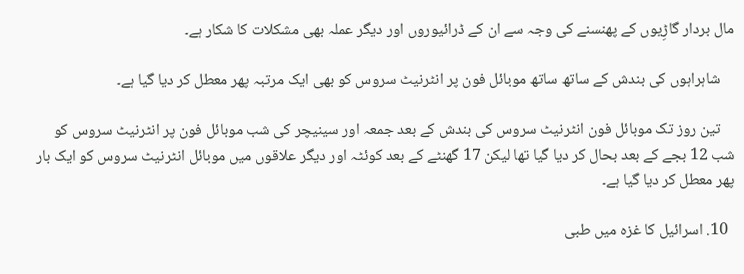مال بردار گاڑِیوں کے پھنسنے کی وجہ سے ان کے ڈرائیوروں اور دیگر عملہ بھی مشکلات کا شکار ہے۔

    شاہراہوں کی بندش کے ساتھ ساتھ موبائل فون پر انٹرنیٹ سروس کو بھی ایک مرتبہ پھر معطل کر دیا گیا ہے۔

    تین روز تک موبائل فون انٹرنیٹ سروس کی بندش کے بعد جمعہ اور سینیچر کی شب موبائل فون پر انٹرنیٹ سروس کو شب 12 بجے کے بعد بحال کر دیا گیا تھا لیکن 17 گھنٹے کے بعد کوئٹہ اور دیگر علاقوں میں موبائل انٹرنیٹ سروس کو ایک بار پھر معطل کر دیا گیا ہے۔

  10. اسرائیل کا غزہ میں طبی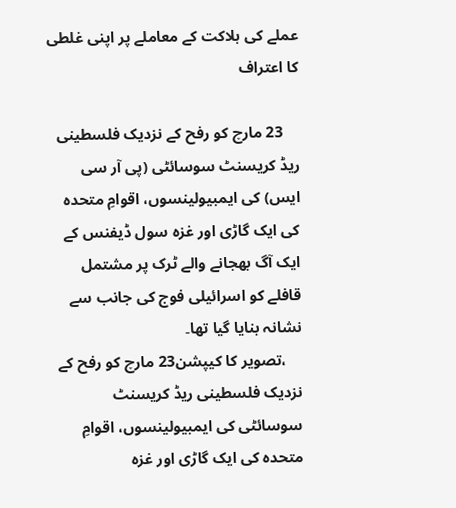عملے کی ہلاکت کے معاملے پر اپنی غلطی کا اعتراف

    23 مارچ کو رفح کے نزدیک فلسطینی ریڈ کریسنٹ سوسائٹی (پی آر سی ایس) کی ایمبیولینسوں، اقوامِ متحدہ کی ایک گاڑی اور غزہ سول ڈیفنس کے ایک آگ بھجانے والے ٹرک پر مشتمل قافلے کو اسرائیلی فوج کی جانب سے نشانہ بنایا گیا تھا۔
    ،تصویر کا کیپشن23 مارچ کو رفح کے نزدیک فلسطینی ریڈ کریسنٹ سوسائٹی کی ایمبیولینسوں، اقوامِ متحدہ کی ایک گاڑی اور غزہ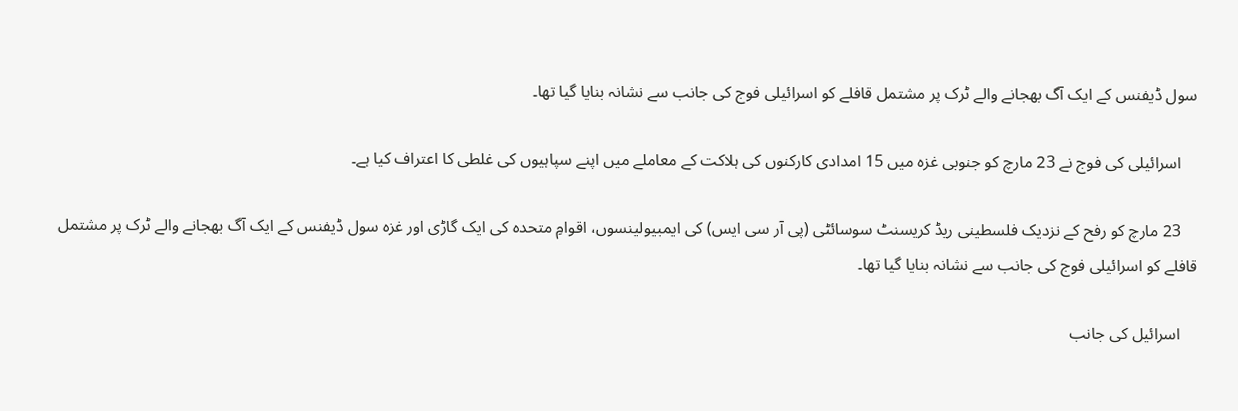سول ڈیفنس کے ایک آگ بھجانے والے ٹرک پر مشتمل قافلے کو اسرائیلی فوج کی جانب سے نشانہ بنایا گیا تھا۔

    اسرائیلی کی فوج نے 23 مارچ کو جنوبی غزہ میں 15 امدادی کارکنوں کی ہلاکت کے معاملے میں اپنے سپاہیوں کی غلطی کا اعتراف کیا ہے۔

    23 مارچ کو رفح کے نزدیک فلسطینی ریڈ کریسنٹ سوسائٹی (پی آر سی ایس) کی ایمبیولینسوں، اقوامِ متحدہ کی ایک گاڑی اور غزہ سول ڈیفنس کے ایک آگ بھجانے والے ٹرک پر مشتمل قافلے کو اسرائیلی فوج کی جانب سے نشانہ بنایا گیا تھا۔

    اسرائیل کی جانب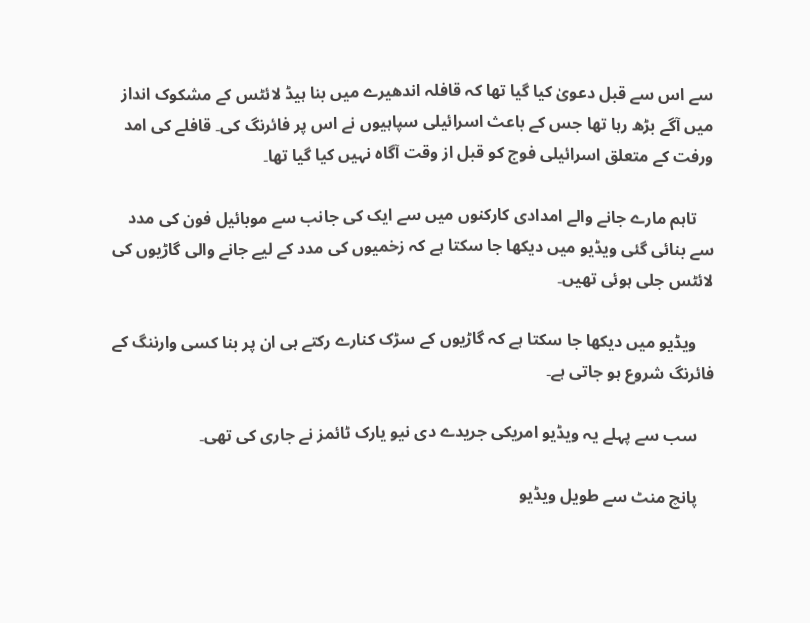سے اس سے قبل دعویٰ کیا گیا تھا کہ قافلہ اندھیرے میں بنا ہیڈ لائٹس کے مشکوک انداز میں آگے بڑھ رہا تھا جس کے باعث اسرائیلی سپاہیوں نے اس پر فائرنگ کی۔ قافلے کی امد ورفت کے متعلق اسرائیلی فوج کو قبل از وقت آگاہ نہیں کیا گیا تھا۔

    تاہم مارے جانے والے امدادی کارکنوں میں سے ایک کی جانب سے موبائیل فون کی مدد سے بنائی گئی ویڈیو میں دیکھا جا سکتا ہے کہ زخمیوں کی مدد کے لیے جانے والی گاڑیوں کی لائٹس جلی ہوئی تھیں۔

    ویڈیو میں دیکھا جا سکتا ہے کہ گاڑیوں کے سڑک کنارے رکتے ہی ان پر بنا کسی وارننگ کے فائرنگ شروع ہو جاتی ہے۔

    سب سے پہلے یہ ویڈیو امریکی جریدے دی نیو یارک ٹائمز نے جاری کی تھی۔

    پانچ منٹ سے طویل ویڈیو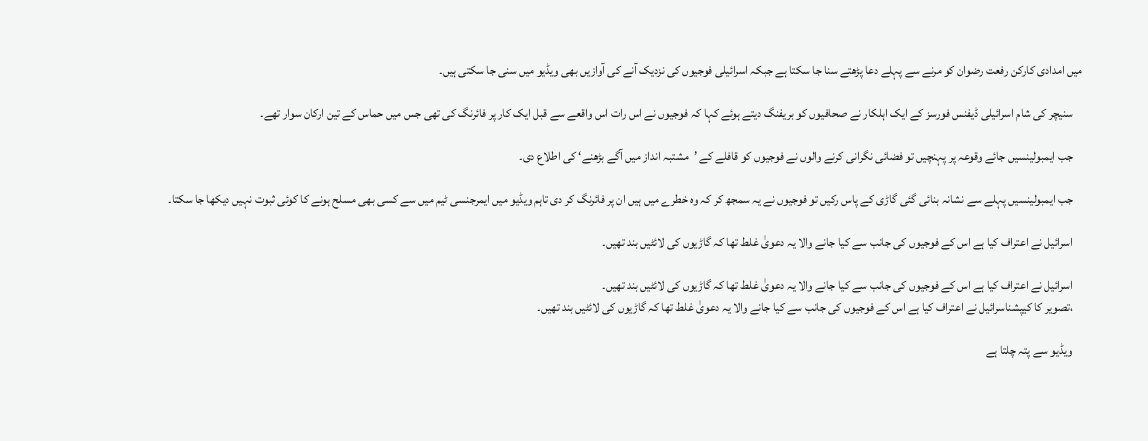میں امدادی کارکن رفعت رضوان کو مرنے سے پہلے دعا پڑھتے سنا جا سکتا ہے جبکہ اسرائیلی فوجیوں کی نزدیک آنے کی آوازیں بھی ویڈیو میں سنی جا سکتی ہیں۔

    سنیچر کی شام اسرائیلی ڈیفنس فورسز کے ایک اہلکار نے صحافیوں کو بریفنگ دیتے ہوئے کہا کہ فوجیوں نے اس رات اس واقعے سے قبل ایک کار پر فائرنگ کی تھی جس میں حماس کے تین ارکان سوار تھے۔

    جب ایمبولینسیں جائے وقوعہ پر پہنچیں تو فضائی نگرانی کرنے والوں نے فوجیوں کو قافلے کے ’مشتبہ انداز میں آگے بڑھنے‘ کی اطلاع دی۔

    جب ایمبولینسیں پہلے سے نشانہ بنائی گئی گاڑی کے پاس رکیں تو فوجیوں نے یہ سمجھ کر کہ وہ خطرے میں ہیں ان پر فائرنگ کر دی تاہم ویڈیو میں ایمرجنسی ٹیم میں سے کسی بھی مسلح ہونے کا کوئی ثبوت نہیں دیکھا جا سکتا۔

    اسرائیل نے اعتراف کیا ہے اس کے فوجیوں کی جانب سے کیا جانے والا یہ دعویٰ غلط تھا کہ گاڑیوں کی لائٹیں بند تھیں۔

    اسرائیل نے اعتراف کیا ہے اس کے فوجیوں کی جانب سے کیا جانے والا یہ دعویٰ غلط تھا کہ گاڑیوں کی لائٹیں بند تھیں۔
    ،تصویر کا کیپشناسرائیل نے اعتراف کیا ہے اس کے فوجیوں کی جانب سے کیا جانے والا یہ دعویٰ غلط تھا کہ گاڑیوں کی لائٹیں بند تھیں۔

    ویڈیو سے پتہ چلتا ہے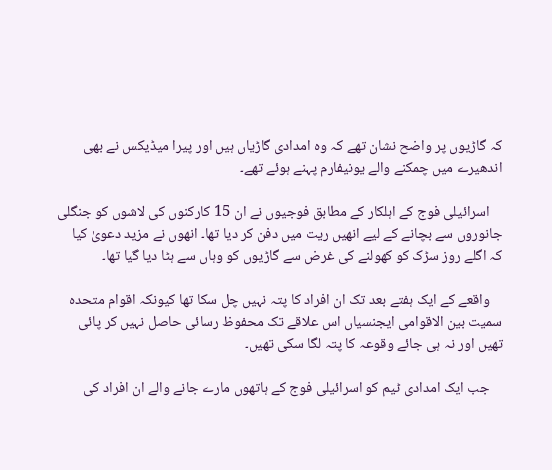کہ گاڑیوں پر واضح نشان تھے کہ وہ امدادی گاڑیاں ہیں اور پیرا میڈیکس نے بھی اندھیرے میں چمکنے والے یونیفارم پہنے ہوئے تھے۔

    اسرائیلی فوج کے اہلکار کے مطابق فوجیوں نے ان 15 کارکنوں کی لاشوں کو جنگلی جانوروں سے بچانے کے لیے انھیں ریت میں دفن کر دیا تھا۔ انھوں نے مزید دعویٰ کیا کہ اگلے روز سڑک کو کھولنے کی غرض سے گاڑیوں کو وہاں سے ہٹا دیا گیا تھا۔

    واقعے کے ایک ہفتے بعد تک ان افراد کا پتہ نہیں چل سکا تھا کیونکہ اقوام متحدہ سمیت بین الاقوامی ایجنسیاں اس علاقے تک محفوظ رسائی حاصل نہیں کر پائی تھیں اور نہ ہی جائے وقوعہ کا پتہ لگا سکی تھیں۔

    جب ایک امدادی ٹیم کو اسرائیلی فوج کے ہاتھوں مارے جانے والے ان افراد کی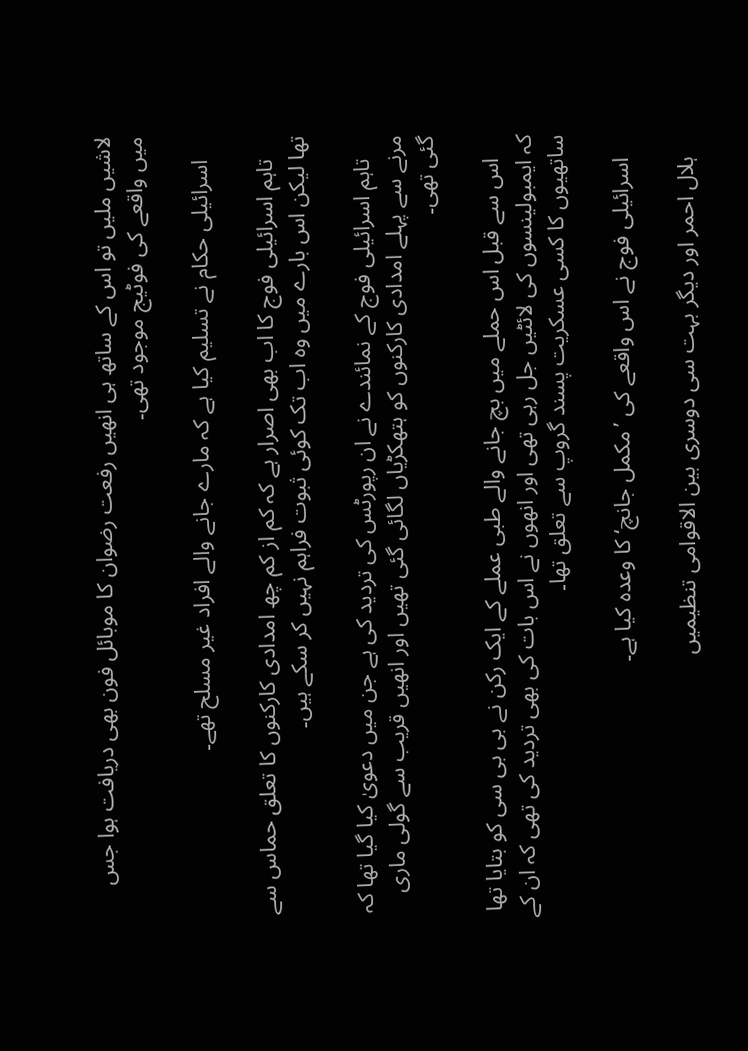لاشیں ملیں تو اس کے ساتھ ہی انھیں رفعت رضوان کا موبائل فون بھی دریافت ہوا جس میں واقعے کی فوٹیج موجود تھی۔

    اسرائیلی حکام نے تسلیم کیا ہے کہ مارے جانے والے افراد غیر مسلح تھے۔

    تاہم اسرائیلی فوج کا اب بھی اصرار ہے کہ کم از کم چھ امدادی کارکنوں کا تعلق حماس سے تھا لیکن اس بارے میں وہ اب تک کوئی ثبوت فراہم نہیں کر سکے ہیں۔

    تاہم اسرائیلی فوج کے نمائندے نے ان رپورٹس کی تردید کی ہے جن میں دعویٰ کیا گیا تھا کہ مرنے سے پہلے امدادی کارکنوں کو ہتھکڑیاں لگائی گئی تھیں اور انھیں قریب سے گولی ماری گئی تھی۔

    اس سے قبل اس حملے میں بچ جانے والے طبی عملے کے ایک رکن نے بی بی سی کو بتایا تھا کہ ایمبولینسوں کی لائٹیں جل رہی تھی اور انھوں نے اس بات کی بھی تردید کی تھی کہ ان کے ساتھیوں کا کسی عسکریت پسند گروپ سے تعلق تھا۔

    اسرائیلی فوج نے اس واقعے کی ’مکمل جانچ‘ کا وعدہ کیا ہے۔

    ہلال احمر اور دیگر بہت سی دوسری بین الاقوامی تنظیمیں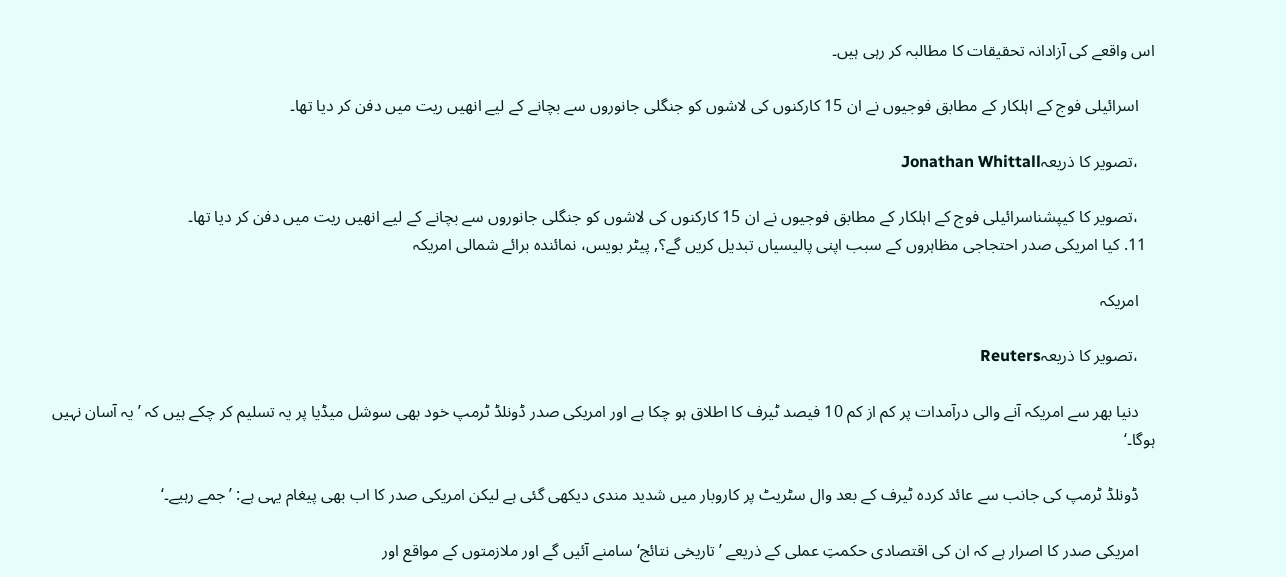اس واقعے کی آزادانہ تحقیقات کا مطالبہ کر رہی ہیں۔

    اسرائیلی فوج کے اہلکار کے مطابق فوجیوں نے ان 15 کارکنوں کی لاشوں کو جنگلی جانوروں سے بچانے کے لیے انھیں ریت میں دفن کر دیا تھا۔

    ،تصویر کا ذریعہJonathan Whittall

    ،تصویر کا کیپشناسرائیلی فوج کے اہلکار کے مطابق فوجیوں نے ان 15 کارکنوں کی لاشوں کو جنگلی جانوروں سے بچانے کے لیے انھیں ریت میں دفن کر دیا تھا۔
  11. کیا امریکی صدر احتجاجی مظاہروں کے سبب اپنی پالیسیاں تبدیل کریں گے؟, پیٹر بویس، نمائندہ برائے شمالی امریکہ

    امریکہ

    ،تصویر کا ذریعہReuters

    دنیا بھر سے امریکہ آنے والی درآمدات پر کم از کم 10 فیصد ٹیرف کا اطلاق ہو چکا ہے اور امریکی صدر ڈونلڈ ٹرمپ خود بھی سوشل میڈیا پر یہ تسلیم کر چکے ہیں کہ ’یہ آسان نہیں ہوگا۔‘

    ڈونلڈ ٹرمپ کی جانب سے عائد کردہ ٹیرف کے بعد وال سٹریٹ پر کاروبار میں شدید مندی دیکھی گئی ہے لیکن امریکی صدر کا اب بھی پیغام یہی ہے: ’جمے رہیے۔‘

    امریکی صدر کا اصرار ہے کہ ان کی اقتصادی حکمتِ عملی کے ذریعے ’تاریخی نتائج‘ سامنے آئیں گے اور ملازمتوں کے مواقع اور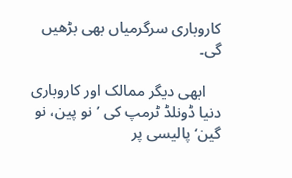کاروباری سرگرمیاں بھی بڑھیں گی۔

    ابھی دیگر ممالک اور کاروباری دنیا ڈونلڈ ٹرمپ کی ’نو پین، نو گین‘ پالیسی پر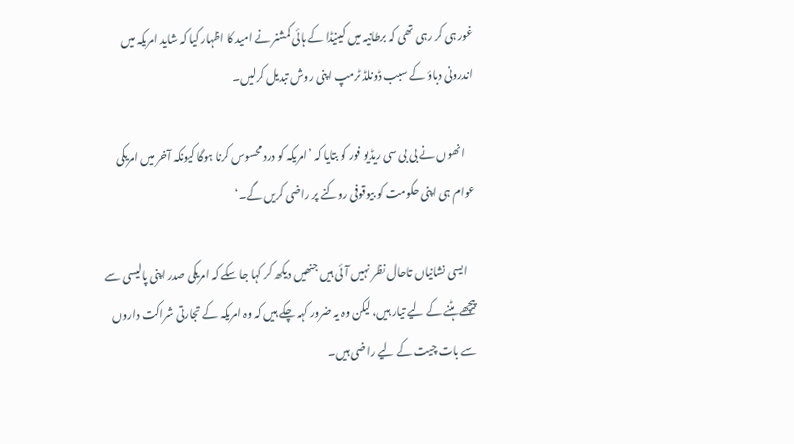غور ہی کر رہی تھی کہ برطانیہ میں کینیڈا کے ہائی کمشنر نے امید کا اظہار کیا کہ شاید امریکہ میں اندرونی دباؤ کے سبب ڈونلڈ ٹرمپ اپنی روش تبدیل کرلیں۔

    انھوں نے بی بی سی ریڈیو فور کو بتایا کہ ’امریکہ کو درد محسوس کرنا ہوگا کیونکہ آخر میں امریکی عوام ہی اپنی حکومت کو بیوقوفی روکنے پر راضی کریں گے۔‘

    ایسی نشانیاں تاحال نظر نہیں آئی ہیں جنھیں دیکھ کر کہا جا سکے کہ امریکی صدر اپنی پالیسی سے پیچھے ہٹنے کے لیے تیار ہیں، لیکن وہ یہ ضرور کہہ چکے ہیں کہ وہ امریکہ کے تجارتی شراکت داروں سے بات چیت کے لیے راضی ہیں۔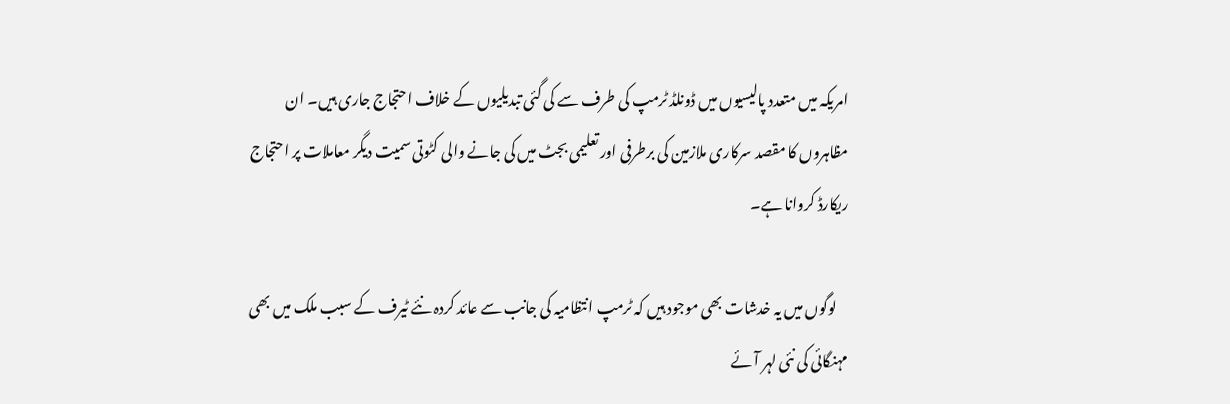امریکہ میں متعدد پالیسیوں میں ڈونلڈ ٹرمپ کی طرف سے کی گئی تبدیلیوں کے خلاف احتجاج جاری ہیں۔ ان مظاہروں کا مقصد سرکاری ملازمین کی برطرفی اور تعلیمی بجٹ میں کی جانے والی کٹوتی سمیت دیگر معاملات پر احتجاج ریکارڈ کروانا ہے۔

    لوگوں میں یہ خدشات بھی موجود ہیں کہ ٹرمپ انتظامیہ کی جانب سے عائد کردہ نئے ٹیرف کے سبب ملک میں بھی مہنگائی کی نئی لہر آئے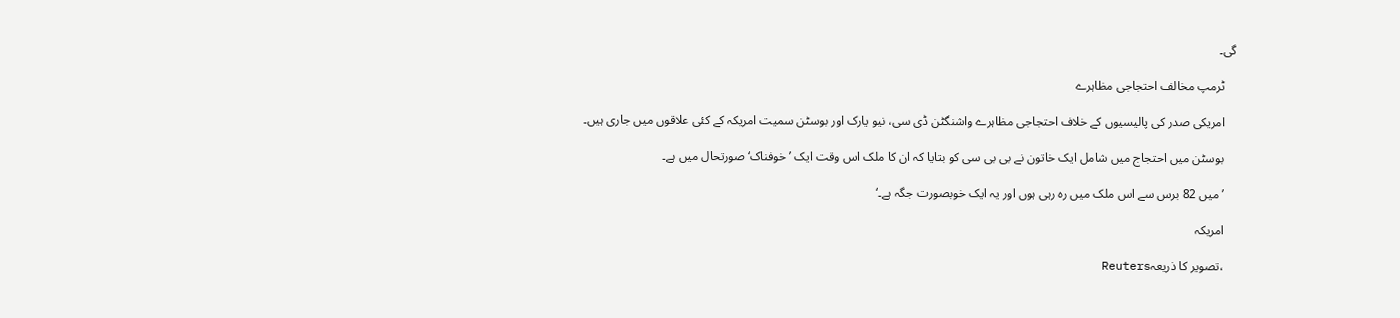گی۔

    ٹرمپ مخالف احتجاجی مظاہرے

    امریکی صدر کی پالیسیوں کے خلاف احتجاجی مظاہرے واشنگٹن ڈی سی، نیو یارک اور بوسٹن سمیت امریکہ کے کئی علاقوں میں جاری ہیں۔

    بوسٹن میں احتجاج میں شامل ایک خاتون نے بی بی سی کو بتایا کہ ان کا ملک اس وقت ایک ’خوفناک‘ صورتحال میں ہے۔

    ’میں 82 برس سے اس ملک میں رہ رہی ہوں اور یہ ایک خوبصورت جگہ ہے۔‘

    امریکہ

    ،تصویر کا ذریعہReuters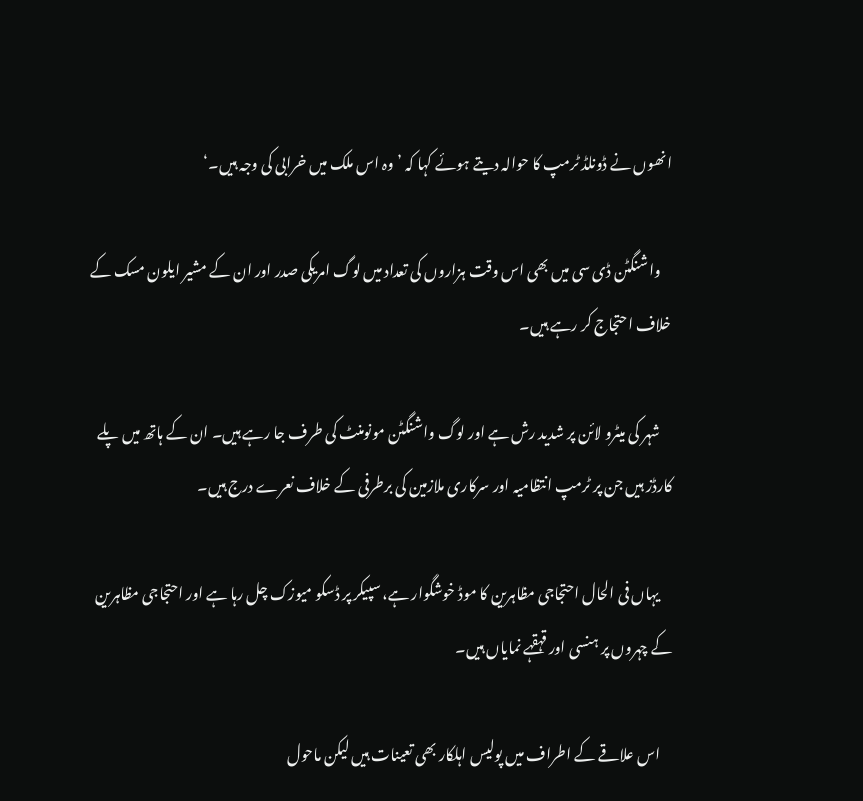انھوں نے ڈونلڈ ٹرمپ کا حوالہ دیتے ہوئے کہا کہ ’وہ اس ملک میں خرابی کی وجہ ہیں۔‘

    واشنگٹن ڈی سی میں بھی اس وقت ہزاروں کی تعداد میں لوگ امریکی صدر اور ان کے مشیر ایلون مسک کے خلاف احتجاج کر رہے ہیں۔

    شہر کی میٹرو لائن پر شدید رش ہے اور لوگ واشنگٹن مونومنٹ کی طرف جا رہے ہیں۔ ان کے ہاتھ میں پلے کارڈز ہیں جن پر ٹرمپ انتظامیہ اور سرکاری ملازمین کی برطرفی کے خلاف نعرے درج ہیں۔

    یہاں فی الحال احتجاجی مظاہرین کا موڈ خوشگوار ہے، سپیکر پر ڈسکو میوزک چل رہا ہے اور احتجاجی مظاہرین کے چہروں پر ہنسی اور قہقہے نمایاں ہیں۔

    اس علاقے کے اطراف میں پولیس اہلکار بھی تعینات ہیں لیکن ماحول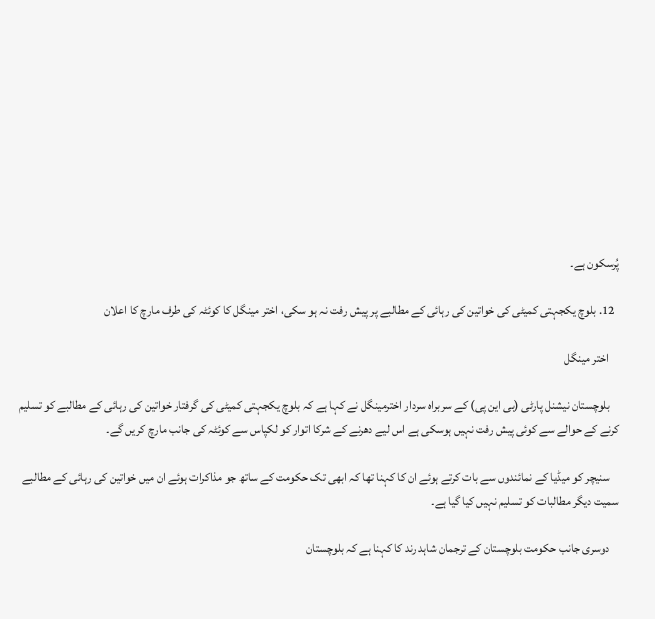پُرسکون ہے۔

  12. بلوچ یکجہتی کمیٹی کی خواتین کی رہائی کے مطالبے پر پیش رفت نہ ہو سکی، اختر مینگل کا کوئٹہ کی طرف مارچ کا اعلان

    اختر مینگل

    بلوچستان نیشنل پارٹی (بی این پی) کے سربراہ سردار اخترمینگل نے کہا ہے کہ بلوچ یکجہتی کمیٹی کی گرفتار خواتین کی رہائی کے مطالبے کو تسلیم کرنے کے حوالے سے کوئی پیش رفت نہیں ہوسکی ہے اس لیے دھرنے کے شرکا اتوار کو لکپاس سے کوئٹہ کی جانب مارچ کریں گے۔

    سنیچر کو میڈیا کے نمائندوں سے بات کرتے ہوئے ان کا کہنا تھا کہ ابھی تک حکومت کے ساتھ جو مذاکرات ہوئے ان میں خواتین کی رہائی کے مطالبے سمیت دیگر مطالبات کو تسلیم نہیں کیا گیا ہے۔

    دوسری جانب حکومت بلوچستان کے ترجمان شاہد رند کا کہنا ہے کہ بلوچستان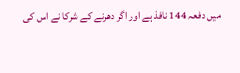میں دفعہ 144 نافذ ہے اور اگر دھرنے کے شرکا نے اس کی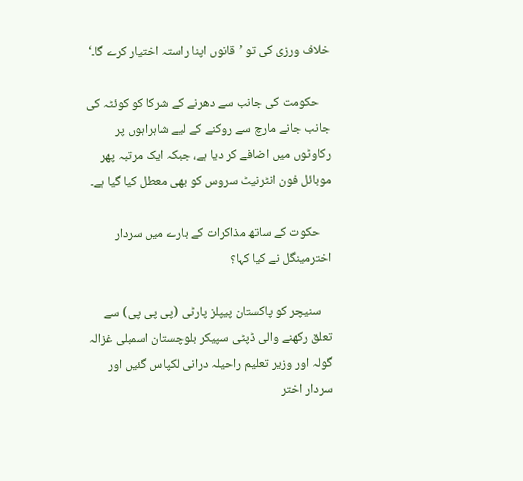خلاف ورزی کی تو ’قانوں اپنا راستہ اختیار کرے گا۔‘

    حکومت کی جانب سے دھرنے کے شرکا کو کوئٹہ کی جانب جانے مارچ سے روکنے کے لیے شاہراہوں پر رکاوٹوں میں اضافے کر دیا ہے، جبکہ ایک مرتبہ پھر موبائل فون انٹرنیٹ سروس کو بھی معطل کیا گیا ہے۔

    حکوت کے ساتھ مذاکرات کے بارے میں سردار اخترمینگل نے کیا کہا؟

    سنیچر کو پاکستان پیپلز پارٹی (پی پی پی) سے تعلق رکھنے والی ڈپٹی سپیکر بلوچستان اسمبلی غزالہ گولہ اور وزیر تعلیم راحیلہ درانی لکپاس گئیں اور سردار اختر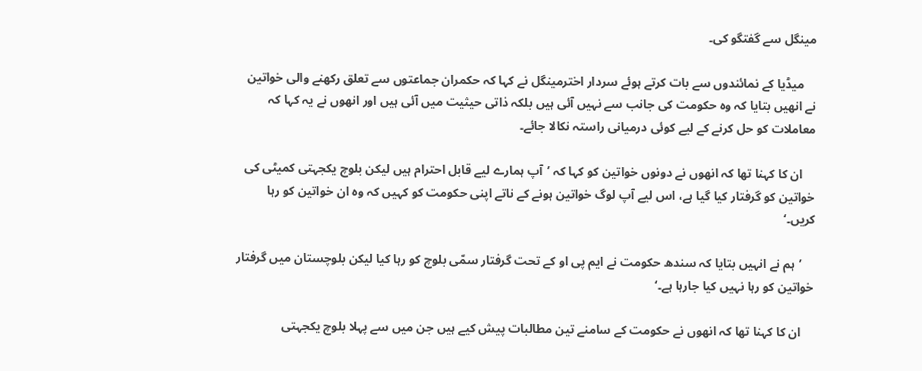مینگل سے گفتگو کی۔

    میڈیا کے نمائندوں سے بات کرتے ہوئے سردار اخترمینگل نے کہا کہ حکمران جماعتوں سے تعلق رکھنے والی خواتین نے انھیں بتایا کہ وہ حکومت کی جانب سے نہیں آئی ہیں بلکہ ذاتی حیثیت میں آئی ہیں اور انھوں نے یہ کہا کہ معاملات کو حل کرنے کے لیے کوئی درمیانی راستہ نکالا جائے۔

    ان کا کہنا تھا کہ انھوں نے دونوں خواتین کو کہا کہ ’آپ ہمارے لیے قابل احترام ہیں لیکن بلوچ یکجہتی کمیٹی کی خواتین کو گرفتار کیا گیا ہے، اس لیے آپ لوگ خواتین ہونے کے ناتے اپنی حکومت کو کہیں کہ وہ ان خواتین کو رہا کریں۔‘

    ’ہم نے انہیں بتایا کہ سندھ حکومت نے ایم پی او کے تحت گرفتار سمّی بلوچ کو رہا کیا لیکن بلوچستان میں گرفتار خواتین کو رہا نہیں کیا جارہا ہے۔‘

    ان کا کہنا تھا کہ انھوں نے حکومت کے سامنے تین مطالبات پیش کیے ہیں جن میں سے پہلا بلوچ یکجہتی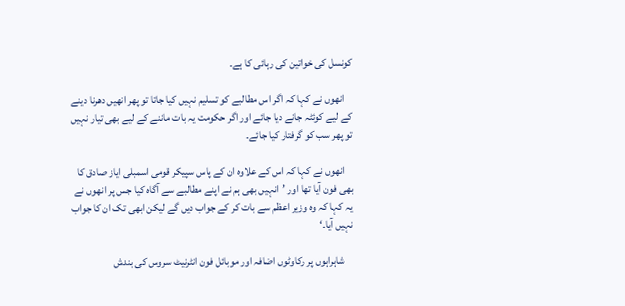کونسل کی خواتین کی رہائی کا ہے۔

    انھوں نے کہا کہ اگر اس مطالبے کو تسلیم نہیں کیا جاتا تو پھر انھیں دھرنا دینے کے لیے کوئٹہ جانے دیا جائے اور اگر حکومت یہ بات ماننے کے لیے بھی تیار نہیں تو پھر سب کو گرفتار کیا جائے۔

    انھوں نے کہا کہ اس کے علاوہ ان کے پاس سپیکر قومی اسمبلی ایاز صادق کا بھی فون آیا تھا اور ’انہیں بھی ہم نے اپنے مطالبے سے آگاہ کیا جس پر انھوں نے یہ کہا کہ وہ وزیر اعظم سے بات کر کے جواب دیں گے لیکن ابھی تک ان کا جواب نہیں آیا۔‘

    شاہراہوں پر رکاوٹوں اضافہ اور موبائل فون انٹرنیٹ سروس کی بندش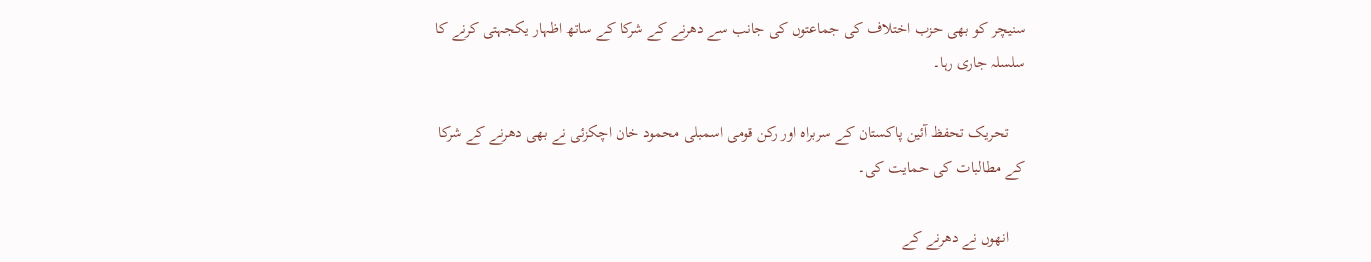سنیچر کو بھی حزب اختلاف کی جماعتوں کی جانب سے دھرنے کے شرکا کے ساتھ اظہار یکجہتی کرنے کا سلسلہ جاری رہا۔

    تحریک تحفظ آئین پاکستان کے سربراہ اور رکن قومی اسمبلی محمود خان اچکزئی نے بھی دھرنے کے شرکا کے مطالبات کی حمایت کی۔

    انھوں نے دھرنے کے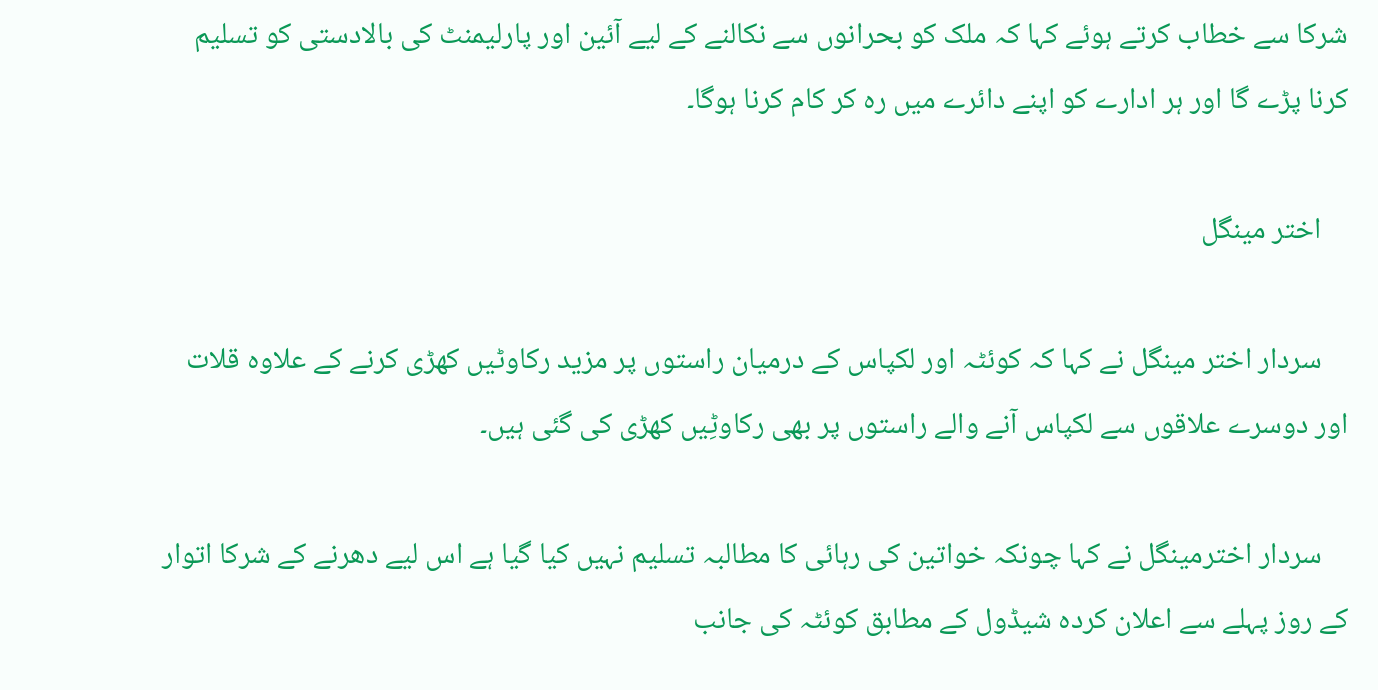شرکا سے خطاب کرتے ہوئے کہا کہ ملک کو بحرانوں سے نکالنے کے لیے آئین اور پارلیمنٹ کی بالادستی کو تسلیم کرنا پڑے گا اور ہر ادارے کو اپنے دائرے میں رہ کر کام کرنا ہوگا۔

    اختر مینگل

    سردار اختر مینگل نے کہا کہ کوئٹہ اور لکپاس کے درمیان راستوں پر مزید رکاوٹیں کھڑی کرنے کے علاوہ قلات اور دوسرے علاقوں سے لکپاس آنے والے راستوں پر بھی رکاوٹِیں کھڑی کی گئی ہیں۔

    سردار اخترمینگل نے کہا چونکہ خواتین کی رہائی کا مطالبہ تسلیم نہیں کیا گیا ہے اس لیے دھرنے کے شرکا اتوار کے روز پہلے سے اعلان کردہ شیڈول کے مطابق کوئٹہ کی جانب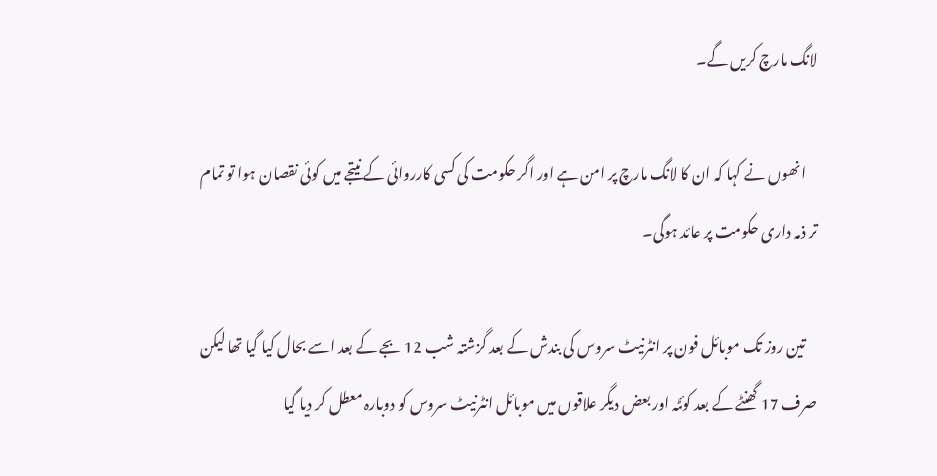لانگ مارچ کریں گے۔

    انھوں نے کہا کہ ان کا لانگ مارچ پر امن ہے اور اگر حکومت کی کسی کارروائی کے نیتجے میں کوئی نقصان ہوا تو تمام تر ذمہ داری حکومت پر عائد ہوگی۔

    تین روز تک موبائل فون پر انٹرنیٹ سروس کی بندش کے بعد گزشتہ شب 12 بجے کے بعد اسے بحال کیا گیا تھا لیکن صرف 17 گھنٹے کے بعد کوئٹہ اور بعض دیگر علاقوں میں موبائل انٹرنیٹ سروس کو دوبارہ معطل کر دیا گیا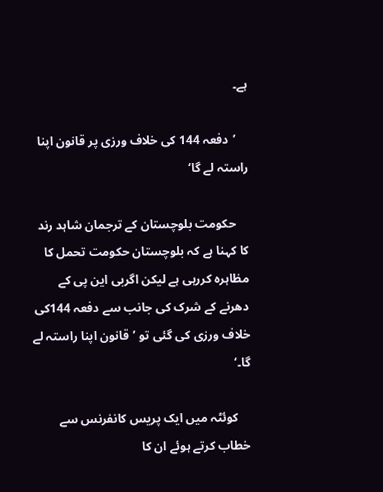ہے۔

    ’دفعہ 144 کی خلاف ورزی پر قانون اپنا راستہ لے گا‘

    حکومت بلوچستان کے ترجمان شاہد رند کا کہنا ہے کہ بلوچستان حکومت تحمل کا مظاہرہ کررہی ہے لیکن اگربی این پی کے دھرنے کے شرک کی جانب سے دفعہ 144کی خلاف ورزی کی گئی تو ’قانون اپنا راستہ لے گا۔‘

    کوئٹہ میں ایک پریس کانفرنس سے خطاب کرتے ہوئے ان کا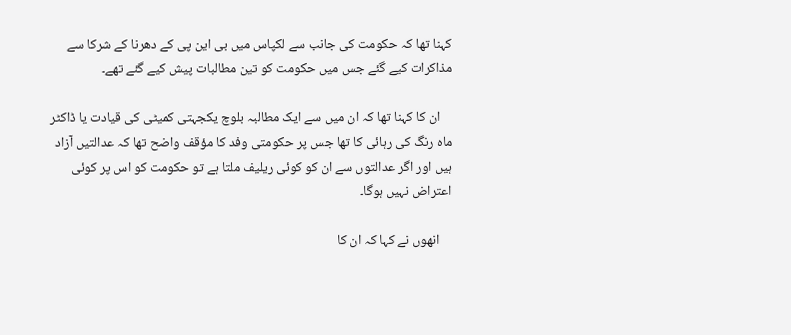کہنا تھا کہ حکومت کی جانب سے لکپاس میں بی این پی کے دھرنا کے شرکا سے مذاکرات کیے گئے جس میں حکومت کو تین مطالبات پیش کیے گئے تھے۔

    ان کا کہنا تھا کہ ان میں سے ایک مطالبہ بلوچ یکجہتی کمیٹی کی قیادت یا ڈاکٹر ماہ رنگ کی رہائی کا تھا جس پر حکومتی وفد کا مؤقف واضح تھا کہ عدالتیں آزاد ہیں اور اگر عدالتوں سے ان کو کوئی ریلیف ملتا ہے تو حکومت کو اس پر کوئی اعتراض نہیں ہوگا۔

    انھوں نے کہا کہ ان کا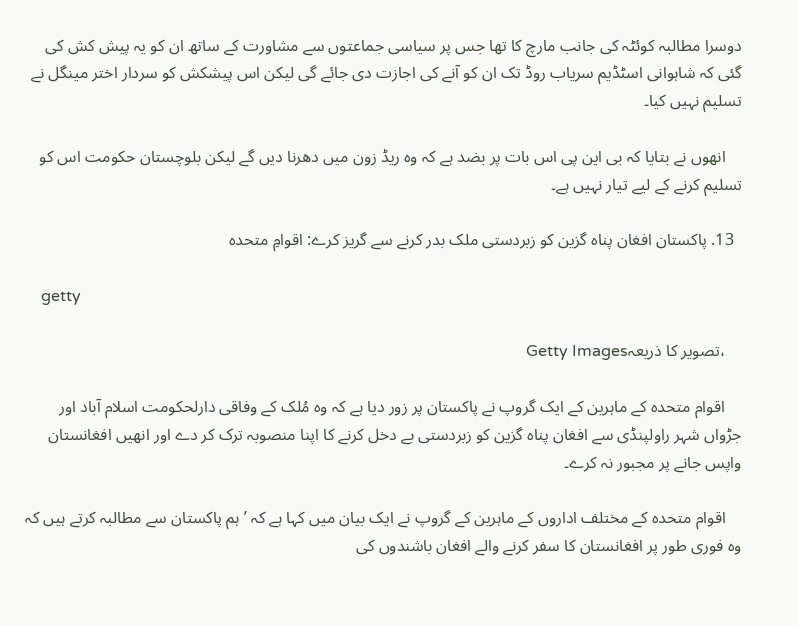دوسرا مطالبہ کوئٹہ کی جانب مارچ کا تھا جس پر سیاسی جماعتوں سے مشاورت کے ساتھ ان کو یہ پیش کش کی گئی کہ شاہوانی اسٹڈیم سریاب روڈ تک ان کو آنے کی اجازت دی جائے گی لیکن اس پیشکش کو سردار اختر مینگل نے تسلیم نہیں کیا۔

    انھوں نے بتایا کہ بی این پی اس بات پر بضد ہے کہ وہ ریڈ زون میں دھرنا دیں گے لیکن بلوچستان حکومت اس کو تسلیم کرنے کے لیے تیار نہیں ہے۔

  13. پاکستان افغان پناہ گزین کو زبردستی ملک بدر کرنے سے گریز کرے: اقوامِ متحدہ

    getty

    ،تصویر کا ذریعہGetty Images

    اقوام متحدہ کے ماہرین کے ایک گروپ نے پاکستان پر زور دیا ہے کہ وہ مُلک کے وفاقی دارلحکومت اسلام آباد اور جڑواں شہر راولپنڈی سے افغان پناہ گزین کو زبردستی بے دخل کرنے کا اپنا منصوبہ ترک کر دے اور انھیں افغانستان واپس جانے پر مجبور نہ کرے۔

    اقوام متحدہ کے مختلف اداروں کے ماہرین کے گروپ نے ایک بیان میں کہا ہے کہ ’ہم پاکستان سے مطالبہ کرتے ہیں کہ وہ فوری طور پر افغانستان کا سفر کرنے والے افغان باشندوں کی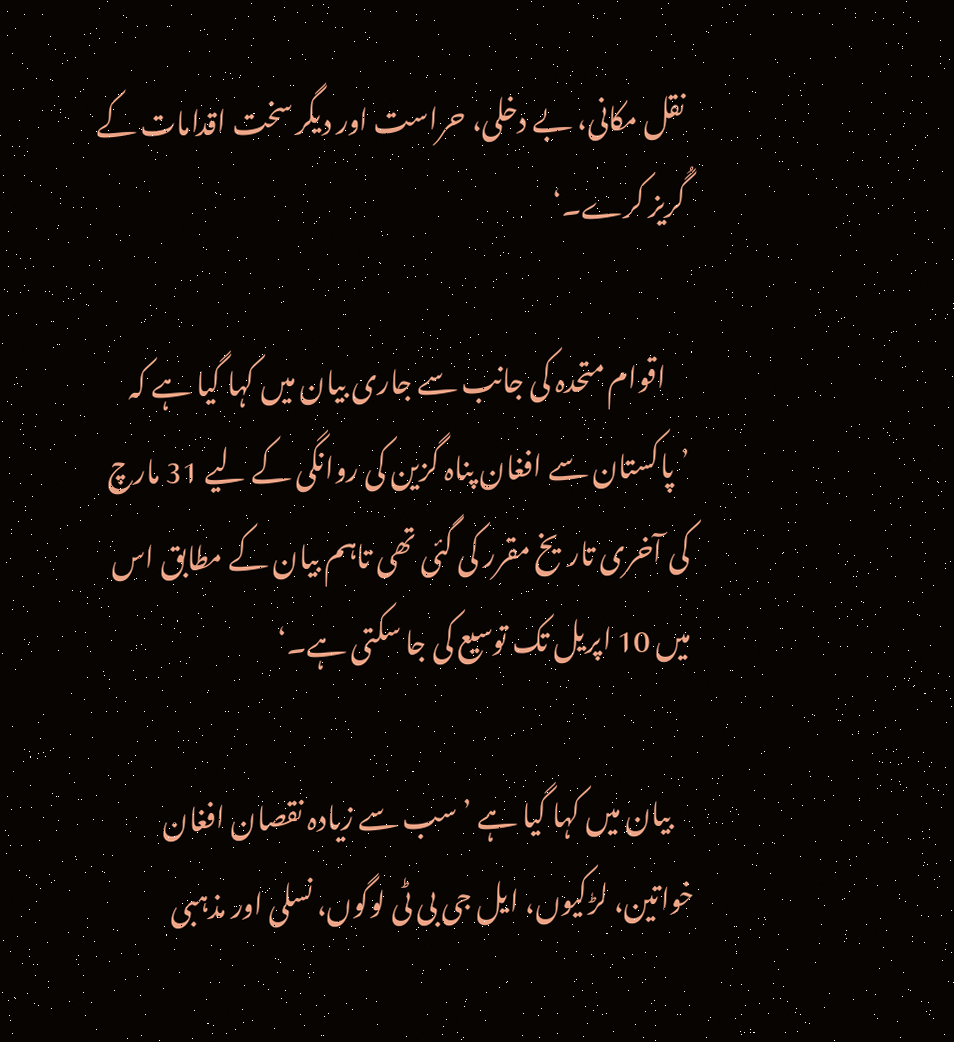نقل مکانی، بے دخلی، حراست اور دیگر سخت اقدامات کے گُریز کرے۔‘

    اقوام متحدہ کی جانب سے جاری بیان میں کہا گیا ہے کہ ’پاکستان سے افغان پناہ گزین کی روانگی کے لیے 31 مارچ کی آخری تاریخ مقرر کی گئی تھی تاہم بیان کے مطابق اس میں 10 اپریل تک توسیع کی جا سکتی ہے۔‘

    بیان میں کہا گیا ہے ’سب سے زیادہ نقصان افغان خواتین، لڑکیوں، ایل جی بی ٹی لوگوں، نسلی اور مذہبی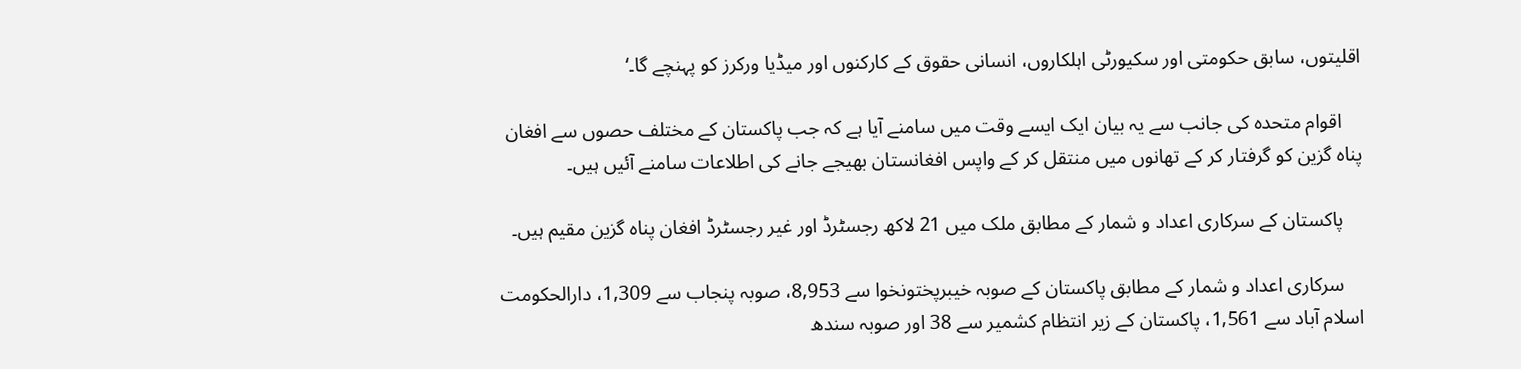اقلیتوں، سابق حکومتی اور سکیورٹی اہلکاروں، انسانی حقوق کے کارکنوں اور میڈیا ورکرز کو پہنچے گا۔‘

    اقوام متحدہ کی جانب سے یہ بیان ایک ایسے وقت میں سامنے آیا ہے کہ جب پاکستان کے مختلف حصوں سے افغان پناہ گزین کو گرفتار کر کے تھانوں میں منتقل کر کے واپس افغانستان بھیجے جانے کی اطلاعات سامنے آئیں ہیں۔

    پاکستان کے سرکاری اعداد و شمار کے مطابق ملک میں 21 لاکھ رجسٹرڈ اور غیر رجسٹرڈ افغان پناہ گزین مقیم ہیں۔

    سرکاری اعداد و شمار کے مطابق پاکستان کے صوبہ خیبرپختونخوا سے 8,953، صوبہ پنجاب سے 1,309، دارالحکومت اسلام آباد سے 1,561، پاکستان کے زیر انتظام کشمیر سے 38 اور صوبہ سندھ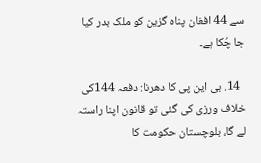سے 44 افغان پناہ گزین کو ملک بدر کیا جا چُکا ہے۔

  14. بی این پی کا دھرنا: دفعہ 144کی خلاف ورزی کی گئی تو قانون اپنا راستہ لے گا، بلوچستان حکومت کا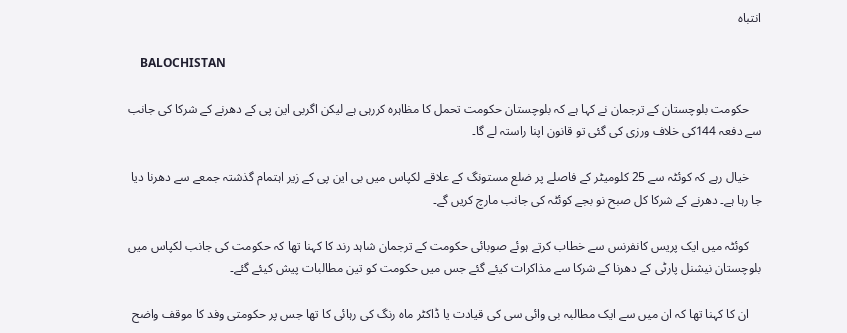انتباہ

    BALOCHISTAN

    حکومت بلوچستان کے ترجمان نے کہا ہے کہ بلوچستان حکومت تحمل کا مظاہرہ کررہی ہے لیکن اگربی این پی کے دھرنے کے شرکا کی جانب سے دفعہ 144کی خلاف ورزی کی گئی تو قانون اپنا راستہ لے گا۔

    خیال رہے کہ کوئٹہ سے 25 کلومیٹر کے فاصلے پر ضلع مستونگ کے علاقے لکپاس میں بی این پی کے زیر اہتمام گذشتہ جمعے سے دھرنا دیا جا رہا ہے۔ دھرنے کے شرکا کل صبح نو بجے کوئٹہ کی جانب مارچ کریں گے۔

    کوئٹہ میں ایک پریس کانفرنس سے خطاب کرتے ہوئے صوبائی حکومت کے ترجمان شاہد رند کا کہنا تھا کہ حکومت کی جانب لکپاس میں بلوچستان نیشنل پارٹی کے دھرنا کے شرکا سے مذاکرات کیئے گئے جس میں حکومت کو تین مطالبات پیش کیئے گئے۔

    ان کا کہنا تھا کہ ان میں سے ایک مطالبہ بی وائی سی کی قیادت یا ڈاکٹر ماہ رنگ کی رہائی کا تھا جس پر حکومتی وفد کا موقف واضح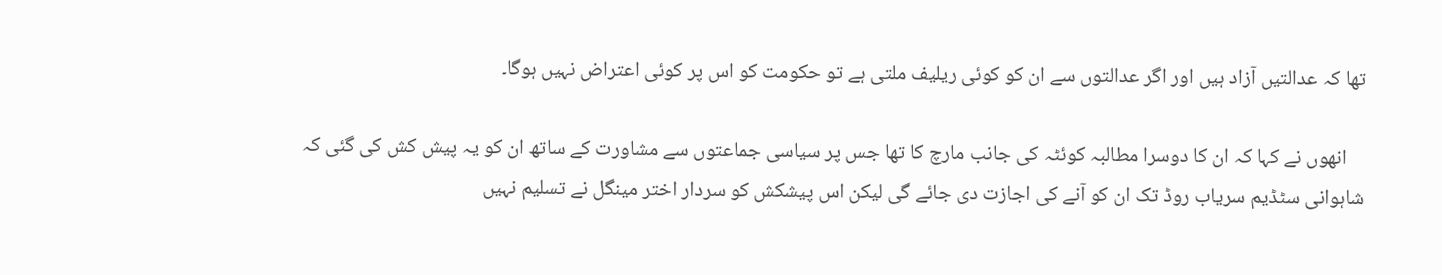تھا کہ عدالتیں آزاد ہیں اور اگر عدالتوں سے ان کو کوئی ریلیف ملتی ہے تو حکومت کو اس پر کوئی اعتراض نہیں ہوگا۔

    انھوں نے کہا کہ ان کا دوسرا مطالبہ کوئٹہ کی جانب مارچ کا تھا جس پر سیاسی جماعتوں سے مشاورت کے ساتھ ان کو یہ پیش کش کی گئی کہ شاہوانی سٹڈیم سریاب روڈ تک ان کو آنے کی اجازت دی جائے گی لیکن اس پیشکش کو سردار اختر مینگل نے تسلیم نہیں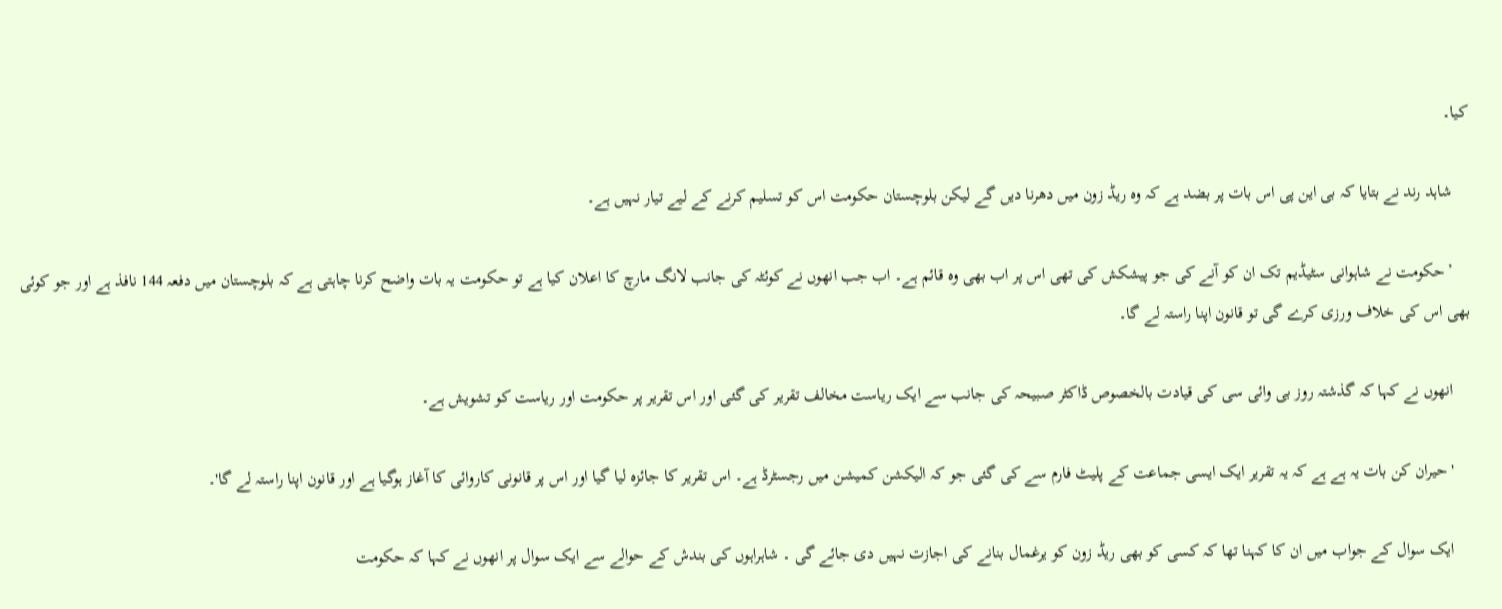کیا۔

    شاہد رند نے بتایا کہ بی این پی اس بات پر بضد ہے کہ وہ ریڈ زون میں دھرنا دیں گے لیکن بلوچستان حکومت اس کو تسلیم کرنے کے لیے تیار نہیں ہے۔

    ’حکومت نے شاہوانی سٹیڈیم تک ان کو آنے کی جو پیشکش کی تھی اس پر اب بھی وہ قائم ہے۔ اب جب انھوں نے کوئٹہ کی جانب لانگ مارچ کا اعلان کیا ہے تو حکومت یہ بات واضح کرنا چاہتی ہے کہ بلوچستان میں دفعہ 144 نافذ ہے اور جو کوئی بھی اس کی خلاف ورزی کرے گی تو قانون اپنا راستہ لے گا۔

    انھوں نے کہا کہ گذشتہ روز بی وائی سی کی قیادت بالخصوص ڈاکٹر صبیحہ کی جانب سے ایک ریاست مخالف تقریر کی گئی اور اس تقریر پر حکومت اور ریاست کو تشویش ہے۔

    'حیران کن بات یہ ہے ہے کہ یہ تقریر ایک ایسی جماعت کے پلیٹ فارم سے کی گئی جو کہ الیکشن کمیشن میں رجسٹرڈ ہے۔ اس تقریر کا جائزہ لیا گیا اور اس پر قانونی کاروائی کا آغاز ہوگیا ہے اور قانون اپنا راستہ لے گا'۔

    ایک سوال کے جواب میں ان کا کہنا تھا کہ کسی کو بھی ریڈ زون کو یرغمال بنانے کی اجازت نہیں دی جائے گی ۔ شاہراہوں کی بندش کے حوالے سے ایک سوال پر انھوں نے کہا کہ حکومت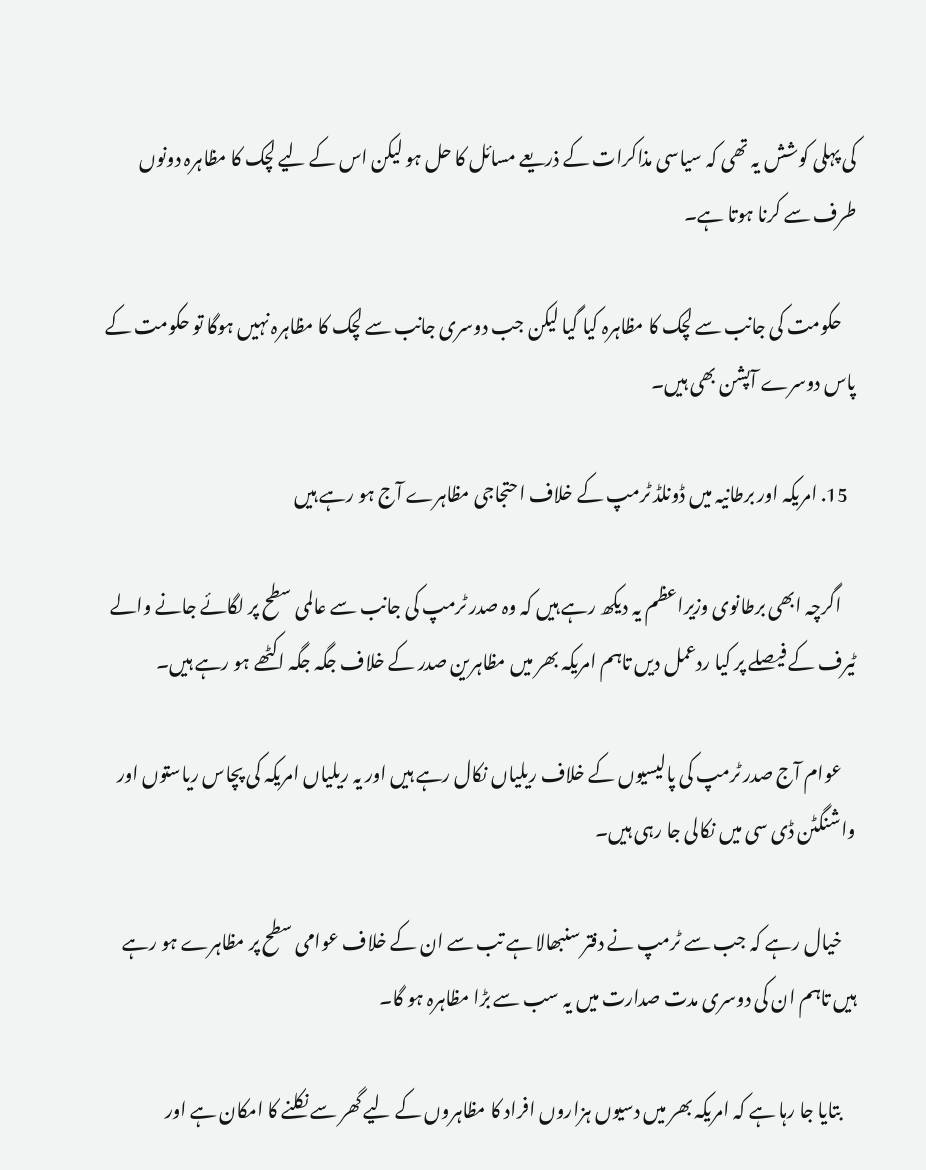کی پہلی کوشش یہ تھی کہ سیاسی مذاکرات کے ذریعے مسائل کا حل ہو لیکن اس کے لیے لچک کا مظاہرہ دونوں طرف سے کرنا ہوتا ہے۔

    حکومت کی جانب سے لچک کا مظاہرہ کیا گیا لیکن جب دوسری جانب سے لچک کا مظاہرہ نہیں ہوگا تو حکومت کے پاس دوسرے آپشن بھی ہیں۔

  15. امریکہ اور برطانیہ میں ڈونلڈ ٹرمپ کے خلاف احتجاجی مظاہرے آج ہو رہے ہیں

    اگرچہ ابھی برطانوی وزیراعظم یہ دیکھ رہے ہیں کہ وہ صدر ٹرمپ کی جانب سے عالمی سطح پر لگائے جانے والے ٹیرف کے فیصلے پر کیا ردعمل دیں تاہم امریکہ بھر میں مظاہرین صدر کے خلاف جگہ جگہ اکٹھے ہو رہے ہیں۔

    عوام آج صدر ٹرمپ کی پالیسیوں کے خلاف ریلیاں نکال رہے ہیں اور یہ ریلیاں امریکہ کی پچاس ریاستوں اور واشنگٹن ڈی سی میں نکالی جا رہی ہیں۔

    خیال رہے کہ جب سے ٹرمپ نے دفتر سنبھالا ہے تب سے ان کے خلاف عوامی سطح پر مظاہرے ہو رہے ہیں تاہم ان کی دوسری مدت صدارت میں یہ سب سے بڑا مظاہرہ ہو گا۔

    بتایا جا رہا ہے کہ امریکہ بھر میں دسیوں ہزاروں افراد کا مظاہروں کے لیے گھر سے نکلنے کا امکان ہے اور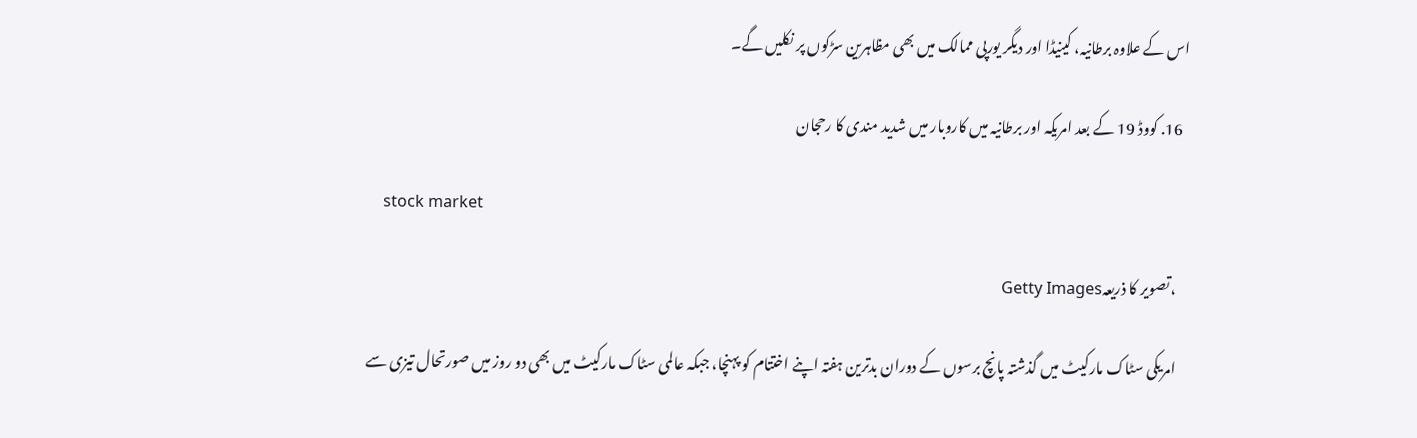اس کے علاوہ برطانیہ، کینیڈا اور دیگر یورپی ممالک میں بھی مظاہرین سڑکوں پر نکلیں گے۔

  16. کووڈ 19 کے بعد امریکہ اور برطانیہ میں کاروبار میں شدید مندی کا رحجان

    stock market

    ،تصویر کا ذریعہGetty Images

    امریکی سٹاک مارکیٹ میں گذشتہ پانچ برسوں کے دوران بدترین ہفتہ اپنے اختتام کو پہنچا، جبکہ عالمی سٹاک مارکیٹ میں بھی دو روز میں صورتحال تیزی سے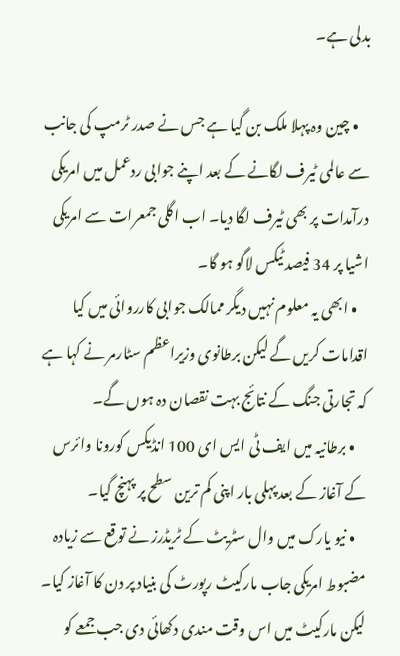بدلی ہے۔

    • چین وہ پہلا ملک بن گیا ہے جس نے صدر ٹرمپ کی جانب سے عالمی ٹیرف لگانے کے بعد اپنے جوابی ردعمل میں امریکی درآمدات پر بھی ٹیرف لگا دیا۔ اب اگلی جمعرات سے امریکی اشیا پر 34 فیصد ٹیکس لاگو ہو گا۔
    • ابھی یہ معلوم نہیں دیگر ممالک جوابی کارروائی میں کیا اقدامات کریں گے لیکن برطانوی وزیراعظم سٹارمر نے کہا ہے کہ تجارتی جنگ کے نتائج بہت نقصان دہ ہوں گے۔
    • برطانیہ میں ایف ٹی ایس ای 100 انڈیکس کورونا وائرس کے آغاز کے بعد پہلی بار اپنی کم ترین سطح پر پہنچ گیا۔
    • نیو یارک میں وال سٹریٹ کے ٹریڈرز نے توقع سے زیادہ مضبوط امریکی جاب مارکیٹ رپورٹ کی بنیاد پر دن کا آغاز کیا۔ لیکن مارکیٹ میں اس وقت مندی دکھائی دی جب جمعے کو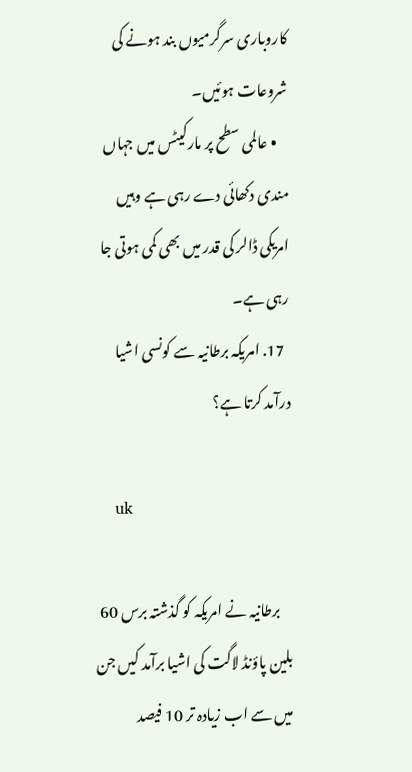کاروباری سرگرمیوں بند ہونے کی شروعات ہوئیں۔
    • عالمی سطح پر مارکیٹس میں جہاں مندی دکھائی دے رہی ہے وہیں امریکی ڈالر کی قدر میں بھی کمی ہوتی جا رہی ہے۔
  17. امریکہ برطانیہ سے کونسی اشیا درآمد کرتا ہے؟

    uk

    برطانیہ نے امریکہ کو گذشتہ برس 60 بلین پاؤنڈ لاگت کی اشیا برآمد کیں جن میں سے اب زیادہ تر 10 فیصد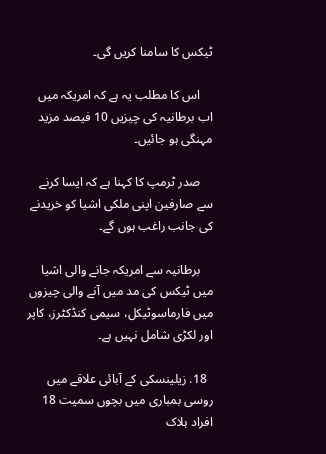ٹیکس کا سامنا کریں گی۔

    اس کا مطلب یہ ہے کہ امریکہ میں اب برطانیہ کی چیزیں 10 فیصد مزید مہنگی ہو جائیں۔

    صدر ٹرمپ کا کہنا ہے کہ ایسا کرنے سے صارفین اپنی ملکی اشیا کو خریدنے کی جانب راغب ہوں گے۔

    برطانیہ سے امریکہ جانے والی اشیا میں ٹیکس کی مد میں آنے والی چیزوں میں فارماسوٹیکل، سیمی کنڈکٹرز، کاپر اور لکڑی شامل نہیں ہے۔

  18. زیلینسکی کے آبائی علاقے میں روسی بمباری میں بچوں سمیت 18 افراد ہلاک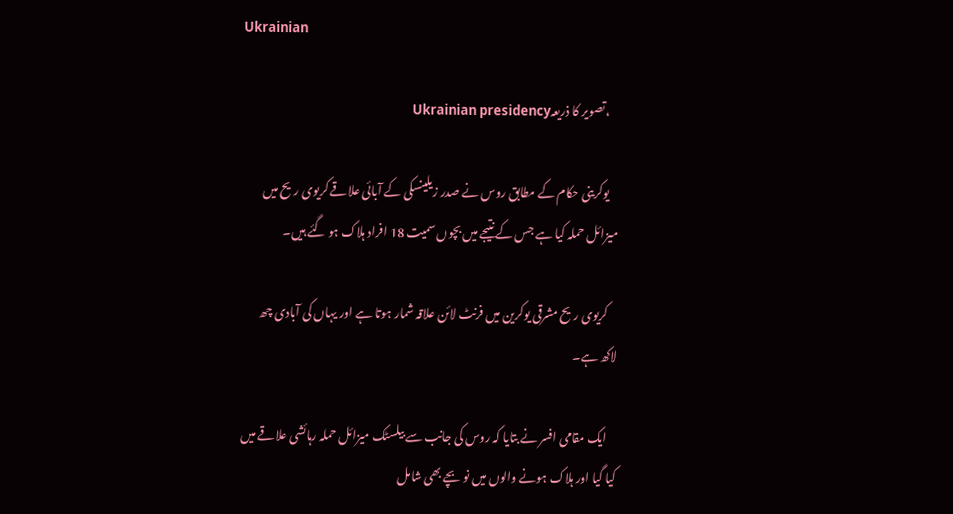Ukrainian

    ،تصویر کا ذریعہUkrainian presidency

    یوکرینی حکام کے مطابق روس نے صدر زیلینسکی کے آبائی علاقے کریوی ریح میں میزائل حملہ کیا ہے جس کے نتیجے میں بچوں سمیت 18 افراد ہلاک ہو گئے ہیں۔

    کریوی ریح مشرقی یوکرین میں فرنٹ لائن علاقہ شمار ہوتا ہے اور یہاں کی آبادی چھ لاکھ ہے۔

    ایک مقامی افسر نے بتایا کہ روس کی جانب سے بیلسٹک میزائل حملہ رہائشی علاقے میں کیا گیا اور ہلاک ہونے والوں میں نو بچے بھی شامل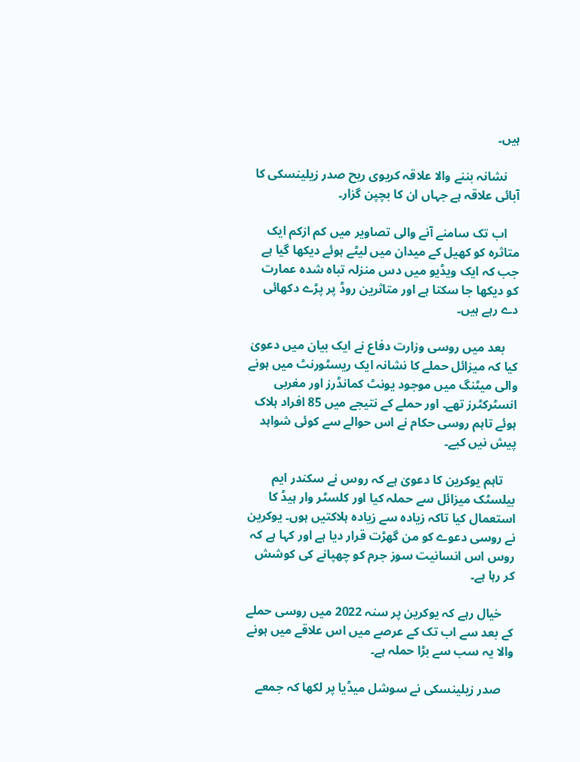ہیں۔

    نشانہ بننے والا علاقہ کریوی ریح صدر زیلینسکی کا آبائی علاقہ ہے جہاں ان کا بچپن گزار۔

    اب تک سامنے آنے والی تصاویر میں کم ازکم ایک متاثرہ کو کھیل کے میدان میں لیٹے ہوئے دیکھا گیا ہے جب کہ ایک ویڈیو میں دس منزلہ تباہ شدہ عمارت کو دیکھا جا سکتا ہے اور متاثرین روڈ پر پڑے دکھائی دے رہے ہیں۔

    بعد میں روسی وزارت دفاع نے ایک بیان میں دعویٰ کیا کہ میزائل حملے کا نشانہ ایک ریسٹورنٹ میں ہونے والی میٹنگ میں موجود یونٹ کمانڈرز اور مغربی انسٹرکٹرز تھے۔ اور حملے کے نتیجے میں 85 افراد ہلاک ہوئے تاہم روسی حکام نے اس حوالے سے کوئی شواہد پیش نیں کیے۔

    تاہم یوکرین کا دعویٰ ہے کہ روس نے سکندر ایم بیلسٹک میزائل سے حملہ کیا اور کلسٹر وار ہیڈ کا استعمال کیا تاکہ زیادہ سے زیادہ ہلاکتیں ہوں۔ یوکرین نے روسی دعوے کو من گھڑت قرار دیا ہے اور کہا ہے کہ روس اس انسانیت سوز جرم کو چھپانے کی کوشش کر رہا ہے۔

    خیال رہے کہ یوکرین پر سنہ 2022 میں روسی حملے کے بعد سے اب تک کے عرصے میں اس علاقے میں ہونے والا یہ سب سے بڑا حملہ ہے۔

    صدر زیلینسکی نے سوشل میڈیا پر لکھا کہ جمعے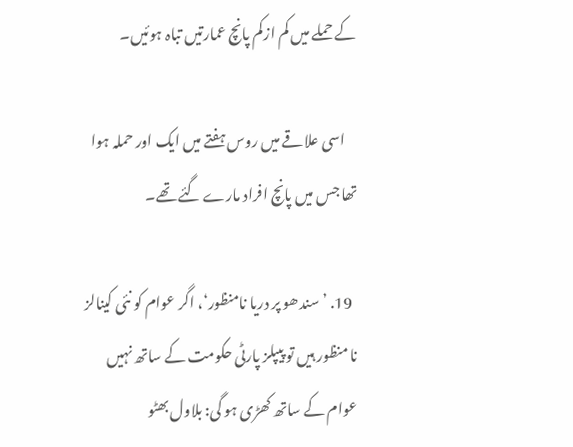کے حملے میں کم ازکم پانچ عمارتیں تباہ ہوئیں۔

    اسی علاقے میں روس ہفتے میں ایک اور حملہ ہوا تھا جس میں پانچ افراد مارے گئے تھے۔

  19. ’سندھو پر دریا نامنظور‘، اگر عوام کو نئی کینالز نا منظور ہیں تو پیپلز پارٹی حکومت کے ساتھ نہیں عوام کے ساتھ کھڑی ہو گی: بلاول بھٹو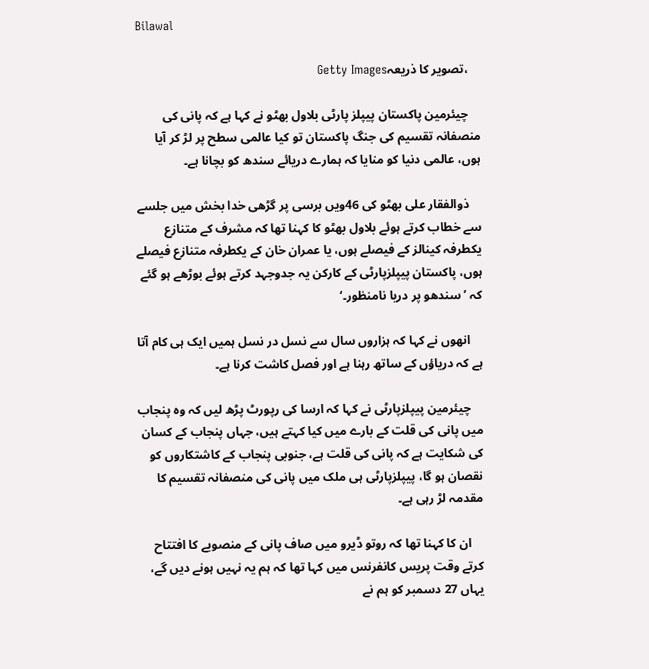Bilawal

    ،تصویر کا ذریعہGetty Images

    چیئرمین پاکستان پیپلز پارٹی بلاول بھٹو نے کہا ہے کہ پانی کی منصفانہ تقسیم کی جنگ پاکستان تو کیا عالمی سطح پر لڑ کر آیا ہوں، عالمی دنیا کو منایا کہ ہمارے دریائے سندھ کو بچانا ہے۔

    ذوالفقار علی بھٹو کی 46ویں برسی پر گڑھی خدا بخش میں جلسے سے خطاب کرتے ہوئے بلاول بھٹو کا کہنا تھا کہ مشرف کے متنازع یکطرفہ کینالز کے فیصلے ہوں، یا عمران خان کے یکطرفہ متنازع فیصلے ہوں، پاکستان پیپلزپارٹی کے کارکن یہ جدوجہد کرتے ہوئے بوڑھے ہو گئے کہ ’سندھو پر دریا نامنظور۔‘

    انھوں نے کہا کہ ہزاروں سال سے نسل در نسل ہمیں ایک ہی کام آتا ہے کہ دریاؤں کے ساتھ رہنا ہے اور فصل کاشت کرنا ہے۔

    چیئرمین پیپلزپارٹی نے کہا کہ ارسا کی رپورٹ پڑھ لیں کہ وہ پنجاب میں پانی کی قلت کے بارے میں کیا کہتے ہیں، جہاں پنجاب کے کسان کی شکایت ہے کہ پانی کی قلت ہے، جنوبی پنجاب کے کاشتکاروں کو نقصان ہو گا، پیپلزپارٹی ہی ملک میں پانی کی منصفانہ تقسیم کا مقدمہ لڑ رہی ہے۔

    ان کا کہنا تھا کہ روتو ڈیرو میں صاف پانی کے منصوبے کا افتتاح کرتے وقت پریس کانفرنس میں کہا تھا کہ ہم یہ نہیں ہونے دیں گے، یہاں 27 دسمبر کو ہم نے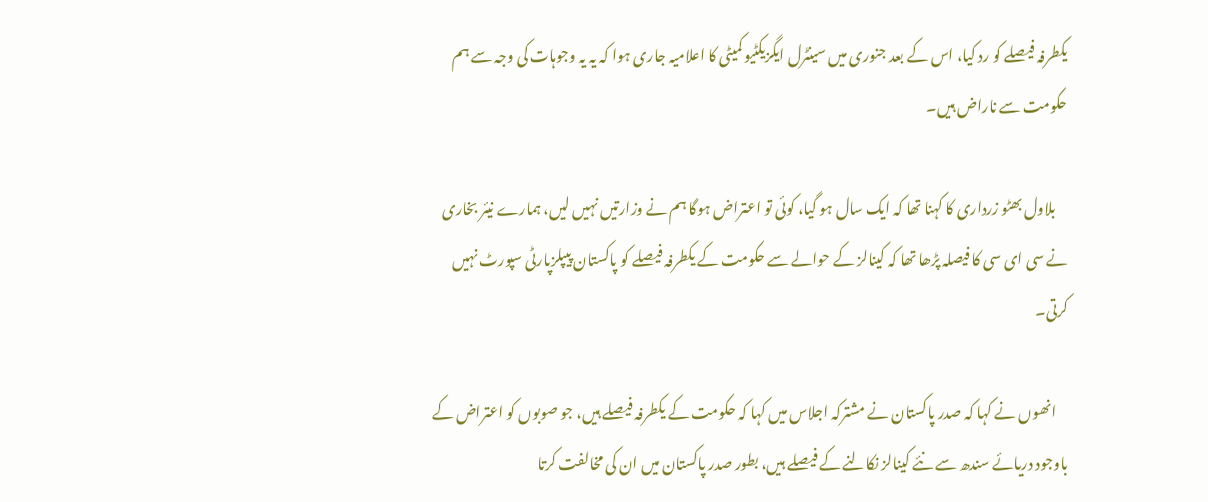یکطرفہ فیصلے کو رد کیا، اس کے بعد جنوری میں سینٹرل ایگزیکٹیو کمیٹی کا اعلامیہ جاری ہوا کہ یہ یہ وجوہات کی وجہ سے ہم حکومت سے ناراض ہیں۔

    بلاول بھٹو زرداری کا کہنا تھا کہ ایک سال ہو گیا، کوئی تو اعتراض ہوگا ہم نے وزارتیں نہیں لیں، ہمارے نیئر بخاری نے سی ای سی کا فیصلہ پڑھا تھا کہ کینالز کے حوالے سے حکومت کے یکطرفہ فیصلے کو پاکستان پیپلزپارٹی سپورٹ نہیں کرتی۔

    انھوں نے کہا کہ صدر پاکستان نے مشترکہ اجلاس میں کہا کہ حکومت کے یکطرفہ فیصلے ہیں، جو صوبوں کو اعتراض کے باوجود دریائے سندھ سے نئے کینالز نکالنے کے فیصلے ہیں، بطور صدر پاکستان میں ان کی مخالفت کرتا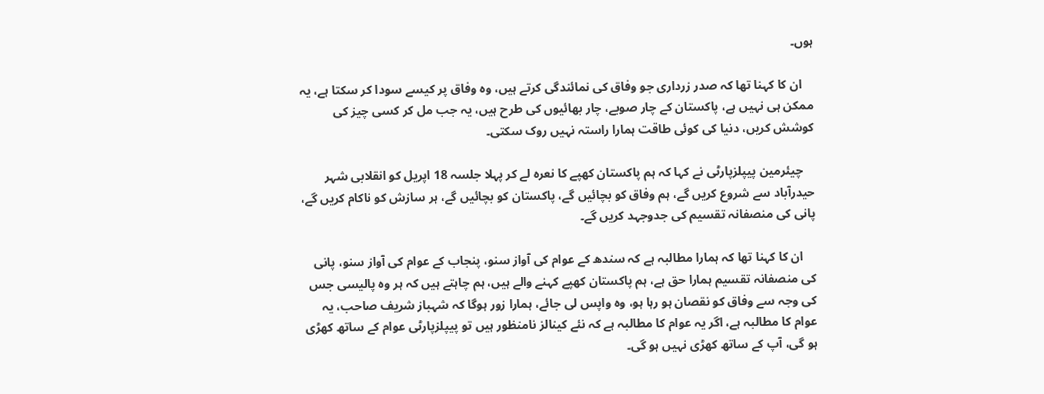ہوں۔

    ان کا کہنا تھا کہ صدر زرداری جو وفاق کی نمائندگی کرتے ہیں، وہ وفاق پر کیسے سودا کر سکتا ہے، یہ ممکن ہی نہیں ہے، پاکستان کے چار صوبے، چار بھائیوں کی طرح ہیں، یہ جب مل کر کسی چیز کی کوشش کریں، دنیا کی کوئی طاقت ہمارا راستہ نہیں روک سکتی۔

    چیئرمین پیپلزپارٹی نے کہا کہ ہم پاکستان کھپے کا نعرہ لے کر پہلا جلسہ 18 اپریل کو انقلابی شہر حیدرآباد سے شروع کریں گے، ہم وفاق کو بچائیں گے، پاکستان کو بچائیں گے، ہر سازش کو ناکام کریں گے، پانی کی منصفانہ تقسیم کی جدوجہد کریں گے۔

    ان کا کہنا تھا کہ ہمارا مطالبہ ہے کہ سندھ کے عوام کی آواز سنو، پنجاب کے عوام کی آواز سنو، پانی کی منصفانہ تقسیم ہمارا حق ہے، ہم پاکستان کھپے کہنے والے ہیں، ہم چاہتے ہیں کہ ہر وہ پالیسی جس کی وجہ سے وفاق کو نقصان ہو رہا ہو، وہ واپس لی جائے، ہمارا زور ہوگا کہ شہباز شریف صاحب، یہ عوام کا مطالبہ ہے، اگر یہ عوام کا مطالبہ ہے کہ نئے کینالز نامنظور ہیں تو پیپلزپارٹی عوام کے ساتھ کھڑی ہو گی، آپ کے ساتھ کھڑی نہیں ہو گی۔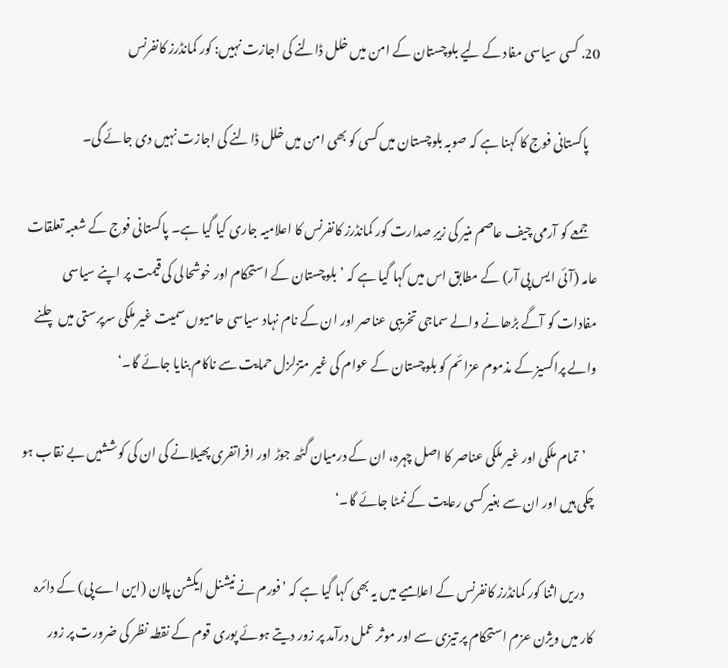20. کسی سیاسی مفاد کے لیے بلوچستان کے امن میں خلل ڈالنے کی اجازت نہیں: کور کمانڈرز کانفرنس

    پاکستانی فوج کا کہنا ہے کہ صوبہ بلوچستان میں کسی کو بھی امن میں خلل ڈالنے کی اجازت نہیں دی جائے گی۔

    جمعے کو آرمی چیف عاصم منیر کی زیرِ صدارت کور کمانڈرز کانفرنس کا اعلامیہ جاری کیا گیا ہے۔ پاکستانی فوج کے شعبہ تعلقات عامہ (آئی ایس پی آر) کے مطابق اس میں کہا گیا ہے کہ ’بلوچستان کے استحکام اور خوشحالی کی قیمت پر اپنے سیاسی مفادات کو آگے بڑھانے والے سماجی تخریبی عناصر اور ان کے نام نہاد سیاسی حامیوں سمیت غیر ملکی سرپرستی میں چلنے والے پراکسیز کے مذموم عزائم کو بلوچستان کے عوام کی غیر متزلزل حمایت سے ناکام بنایا جائے گا۔‘

    ’تمام ملکی اور غیر ملکی عناصر کا اصل چہرہ، ان کے درمیان گٹھ جوڑ اور افراتفری پھیلانے کی ان کی کوششیں بے نقاب ہو چکی ہیں اور ان سے بغیر کسی رعایت کے نمٹا جائے گا۔‘

    دریں اثنا کور کمانڈرز کانفرنس کے اعلامیے میں یہ بھی کہا گیا ہے کہ ’فورم نے نیشنل ایکشن پلان (این اے پی) کے دائرہ کار میں ویژن عزم استحکام پر تیزی سے اور موثر عمل درآمد پر زور دیتے ہوئے پوری قوم کے نقطہ نظر کی ضرورت پر زور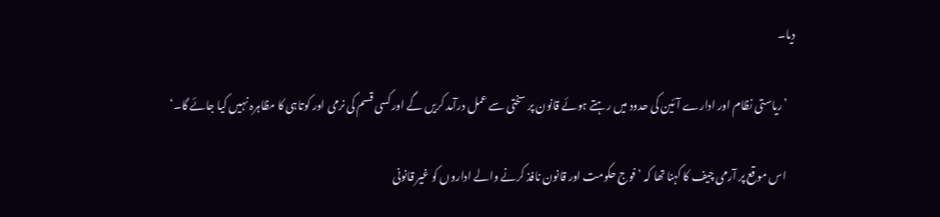دیا۔

    ’ریاستی نظام اور ادارے آئین کی حدود میں رہتے ہوئے قانون پر سختی سے عمل درآمد کریں گے اور کسی قسم کی نرمی اور کوتاہی کا مظاہرہ نہیں کیا جائے گا۔‘

    اس موقع پر آرمی چیف کا کہنا تھا کہ ’فوج حکومت اور قانون نافذ کرنے والے اداروں کو غیر قانونی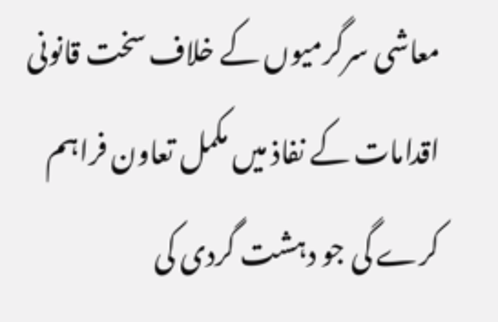معاشی سرگرمیوں کے خلاف سخت قانونی اقدامات کے نفاذ میں مکمل تعاون فراہم کرے گی جو دہشت گردی کی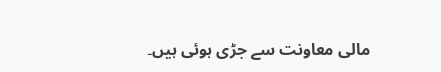مالی معاونت سے جڑی ہوئی ہیں۔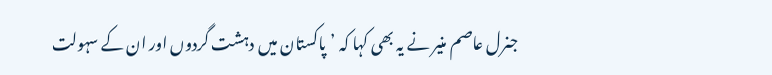جنرل عاصم منیر نے یہ بھی کہا کہ ’پاکستان میں دہشت گردوں اور ان کے سہولت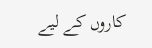کاروں کے لیے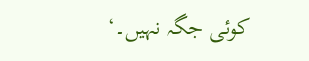کوئی جگہ نہیں۔‘